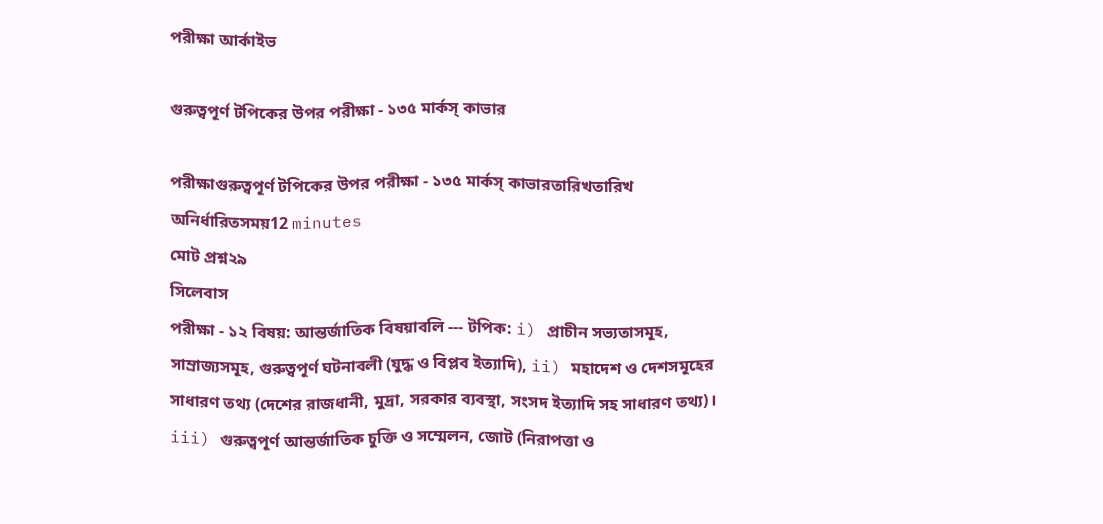পরীক্ষা আর্কাইভ

গুরুত্বপূর্ণ টপিকের উপর পরীক্ষা - ১৩৫ মার্কস্‌ কাভার

পরীক্ষাগুরুত্বপূর্ণ টপিকের উপর পরীক্ষা - ১৩৫ মার্কস্‌ কাভারতারিখতারিখ অনির্ধারিতসময়12 minutes
মোট প্রশ্ন২৯
সিলেবাস
পরীক্ষা - ১২ বিষয়: আন্তর্জাতিক বিষয়াবলি --- টপিক: i) প্রাচীন সভ্যতাসমূহ, সাম্রাজ্যসমূহ, গুরুত্বপূর্ণ ঘটনাবলী (যুদ্ধ ও বিপ্লব ইত্যাদি), ii) মহাদেশ ও দেশসমূহের সাধারণ তথ্য (দেশের রাজধানী, মুদ্রা, সরকার ব্যবস্থা, সংসদ ইত্যাদি সহ সাধারণ তথ্য)। iii) গুরুত্বপূর্ণ আন্তর্জাতিক চুক্তি ও সম্মেলন, জোট (নিরাপত্তা ও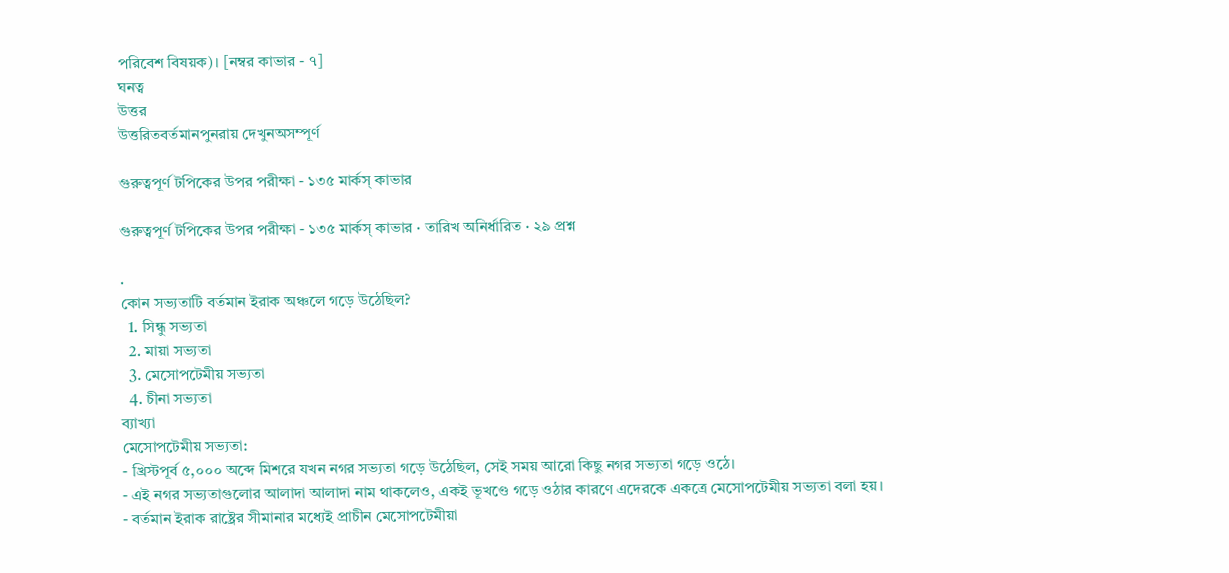পরিবেশ বিষয়ক)। [নম্বর কাভার - ৭]
ঘনত্ব
উত্তর
উত্তরিতবর্তমানপুনরায় দেখুনঅসম্পূর্ণ

গুরুত্বপূর্ণ টপিকের উপর পরীক্ষা - ১৩৫ মার্কস্‌ কাভার

গুরুত্বপূর্ণ টপিকের উপর পরীক্ষা - ১৩৫ মার্কস্‌ কাভার · তারিখ অনির্ধারিত · ২৯ প্রশ্ন

.
কোন সভ্যতাটি বর্তমান ইরাক অঞ্চলে গড়ে উঠেছিল?
  1. সিন্ধু সভ্যতা
  2. মায়া সভ্যতা
  3. মেসোপটেমীয় সভ্যতা
  4. চীনা সভ্যতা
ব্যাখ্যা
মেসোপটেমীয় সভ্যতা:
- খ্রিস্টপূর্ব ৫,০০০ অব্দে মিশরে যখন নগর সভ্যতা গড়ে উঠেছিল, সেই সময় আরো কিছু নগর সভ্যতা গড়ে ওঠে।
- এই নগর সভ্যতাগুলোর আলাদা আলাদা নাম থাকলেও, একই ভূখণ্ডে গড়ে ওঠার কারণে এদেরকে একত্রে মেসোপটেমীয় সভ্যতা বলা হয়।
- বর্তমান ইরাক রাষ্ট্রের সীমানার মধ্যেই প্রাচীন মেসোপটেমীয়া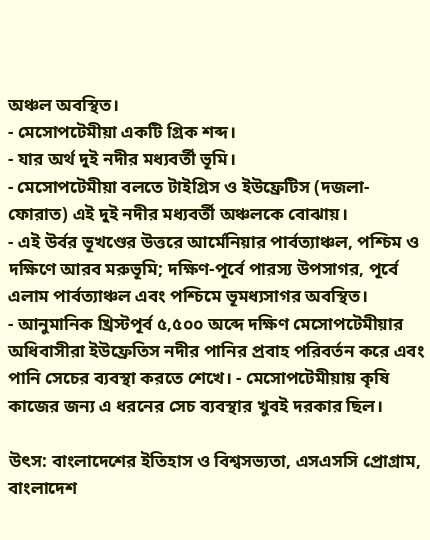অঞ্চল অবস্থিত।
- মেসোপটেমীয়া একটি গ্রিক শব্দ।
- যার অর্থ দুই নদীর মধ্যবর্তী ভূমি।
- মেসোপটেমীয়া বলতে টাইগ্রিস ও ইউফ্রেটিস (দজলা- ফোরাত) এই দুই নদীর মধ্যবর্তী অঞ্চলকে বোঝায়।
- এই উর্বর ভূখণ্ডের উত্তরে আর্মেনিয়ার পার্বত্যাঞ্চল, পশ্চিম ও দক্ষিণে আরব মরুভূমি; দক্ষিণ-পূর্বে পারস্য উপসাগর, পূর্বে এলাম পার্বত্যাঞ্চল এবং পশ্চিমে ভূমধ্যসাগর অবস্থিত।
- আনুমানিক খ্রিস্টপূর্ব ৫,৫০০ অব্দে দক্ষিণ মেসোপটেমীয়ার অধিবাসীরা ইউফ্রেতিস নদীর পানির প্রবাহ পরিবর্তন করে এবং পানি সেচের ব্যবস্থা করতে শেখে। - মেসোপটেমীয়ায় কৃষি কাজের জন্য এ ধরনের সেচ ব্যবস্থার খুবই দরকার ছিল।

উৎস: বাংলাদেশের ইতিহাস ও বিশ্বসভ্যতা, এসএসসি প্রোগ্রাম, বাংলাদেশ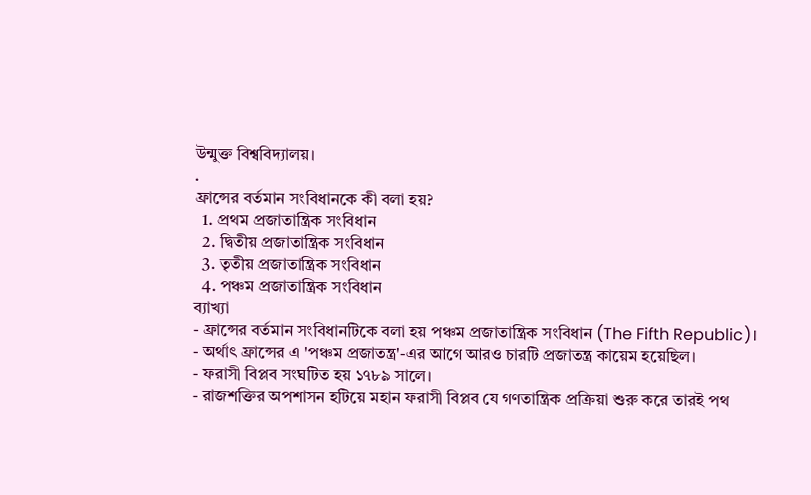উন্মুক্ত বিশ্ববিদ্যালয়।
.
ফ্রান্সের বর্তমান সংবিধানকে কী বলা হয়?
  1. প্রথম প্রজাতান্ত্রিক সংবিধান
  2. দ্বিতীয় প্রজাতান্ত্রিক সংবিধান
  3. তৃতীয় প্রজাতান্ত্রিক সংবিধান
  4. পঞ্চম প্রজাতান্ত্রিক সংবিধান
ব্যাখ্যা
- ফ্রান্সের বর্তমান সংবিধানটিকে বলা হয় পঞ্চম প্রজাতান্ত্রিক সংবিধান (The Fifth Republic)।
- অর্থাৎ ফ্রান্সের এ 'পঞ্চম প্রজাতন্ত্র'-এর আগে আরও চারটি প্রজাতন্ত্র কায়েম হয়েছিল।
- ফরাসী বিপ্লব সংঘটিত হয় ১৭৮৯ সালে।
- রাজশক্তির অপশাসন হটিয়ে মহান ফরাসী বিপ্লব যে গণতান্ত্রিক প্রক্রিয়া শুরু করে তারই পথ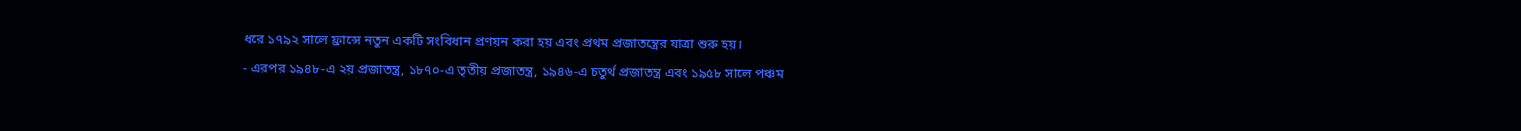ধরে ১৭৯২ সালে ফ্রান্সে নতুন একটি সংবিধান প্রণয়ন করা হয় এবং প্রথম প্রজাতন্ত্রের যাত্রা শুরু হয়।
- এরপর ১৯৪৮-এ ২য় প্রজাতন্ত্র, ১৮৭০-এ তৃতীয় প্রজাতন্ত্র, ১৯৪৬-এ চতুর্থ প্রজাতন্ত্র এবং ১৯৫৮ সালে পঞ্চম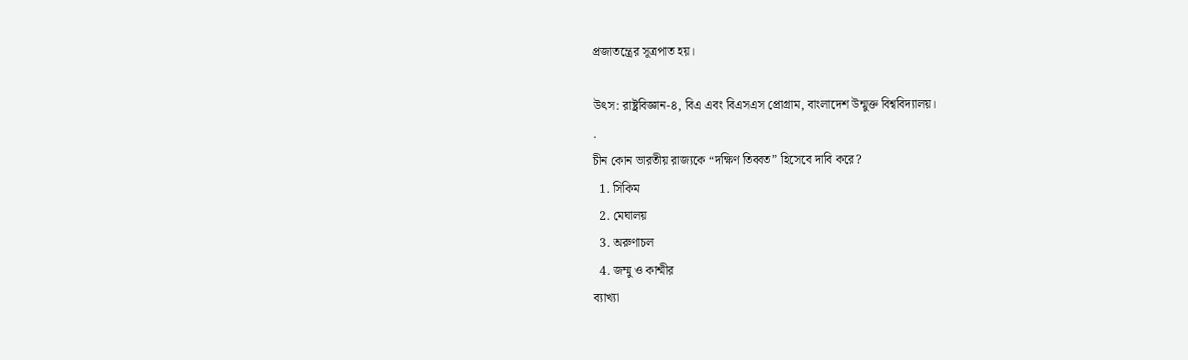প্রজাতন্ত্রের সূত্রপাত হয়।

উৎস: রাষ্ট্রবিজ্ঞান-৪, বিএ এবং বিএসএস প্রোগ্রাম, বাংলাদেশ উন্মুক্ত বিশ্ববিদ্যালয়।
.
চীন কোন ভারতীয় রাজ্যকে “দক্ষিণ তিব্বত” হিসেবে দাবি করে?
  1. সিকিম
  2. মেঘালয়
  3. অরুণাচল
  4. জম্মু ও কাশ্মীর
ব্যাখ্যা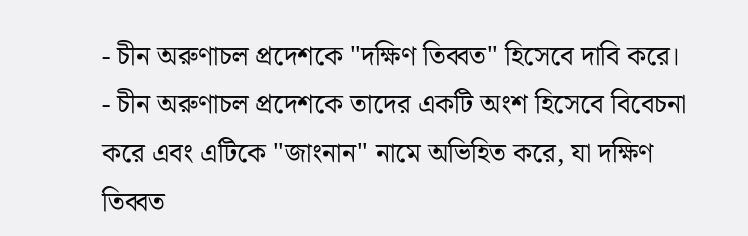- চীন অরুণাচল প্রদেশকে "দক্ষিণ তিব্বত" হিসেবে দাবি করে।
- চীন অরুণাচল প্রদেশকে তাদের একটি অংশ হিসেবে বিবেচনা করে এবং এটিকে "জাংনান" নামে অভিহিত করে, যা দক্ষিণ তিব্বত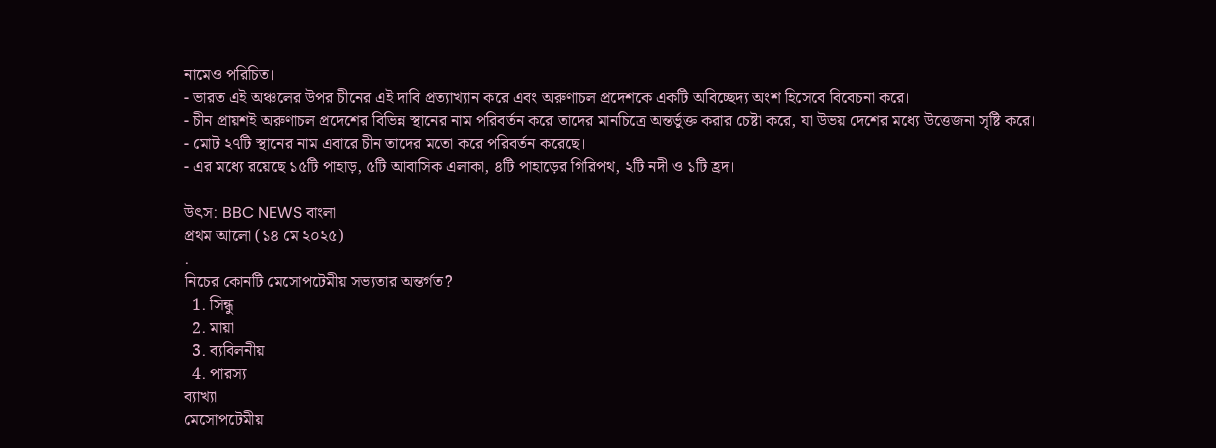নামেও পরিচিত।
- ভারত এই অঞ্চলের উপর চীনের এই দাবি প্রত্যাখ্যান করে এবং অরুণাচল প্রদেশকে একটি অবিচ্ছেদ্য অংশ হিসেবে বিবেচনা করে।
- চীন প্রায়শই অরুণাচল প্রদেশের বিভিন্ন স্থানের নাম পরিবর্তন করে তাদের মানচিত্রে অন্তর্ভুক্ত করার চেষ্টা করে, যা উভয় দেশের মধ্যে উত্তেজনা সৃষ্টি করে।
- মোট ২৭টি স্থানের নাম এবারে চীন তাদের মতো করে পরিবর্তন করেছে।
- এর মধ্যে রয়েছে ১৫টি পাহাড়, ৫টি আবাসিক এলাকা, ৪টি পাহাড়ের গিরিপথ, ২টি নদী ও ১টি হ্রদ।

উৎস: BBC NEWS বাংলা
প্রথম আলো (১৪ মে ২০২৫)
.
নিচের কোনটি মেসোপটেমীয় সভ্যতার অন্তর্গত?
  1. সিন্ধু
  2. মায়া
  3. ব্যবিলনীয়
  4. পারস্য
ব্যাখ্যা
মেসোপটেমীয়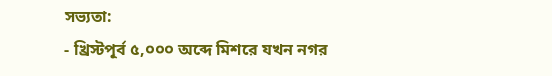সভ্যতা:
- খ্রিস্টপূর্ব ৫,০০০ অব্দে মিশরে যখন নগর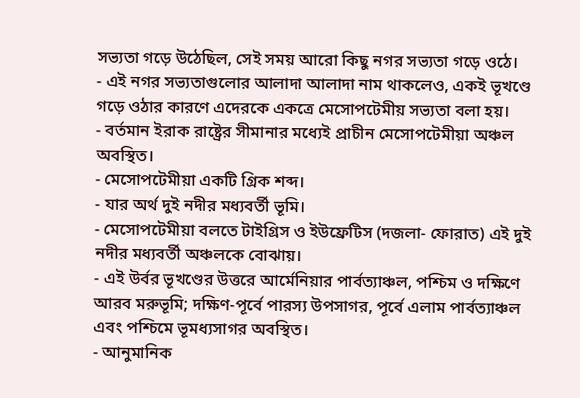সভ্যতা গড়ে উঠেছিল, সেই সময় আরো কিছু নগর সভ্যতা গড়ে ওঠে।
- এই নগর সভ্যতাগুলোর আলাদা আলাদা নাম থাকলেও, একই ভূখণ্ডে গড়ে ওঠার কারণে এদেরকে একত্রে মেসোপটেমীয় সভ্যতা বলা হয়।
- বর্তমান ইরাক রাষ্ট্রের সীমানার মধ্যেই প্রাচীন মেসোপটেমীয়া অঞ্চল অবস্থিত।
- মেসোপটেমীয়া একটি গ্রিক শব্দ।
- যার অর্থ দুই নদীর মধ্যবর্তী ভূমি।
- মেসোপটেমীয়া বলতে টাইগ্রিস ও ইউফ্রেটিস (দজলা- ফোরাত) এই দুই নদীর মধ্যবর্তী অঞ্চলকে বোঝায়।
- এই উর্বর ভূখণ্ডের উত্তরে আর্মেনিয়ার পার্বত্যাঞ্চল, পশ্চিম ও দক্ষিণে আরব মরুভূমি; দক্ষিণ-পূর্বে পারস্য উপসাগর, পূর্বে এলাম পার্বত্যাঞ্চল এবং পশ্চিমে ভূমধ্যসাগর অবস্থিত।
- আনুমানিক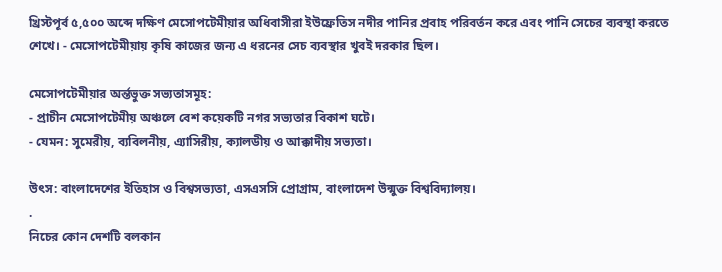খ্রিস্টপূর্ব ৫,৫০০ অব্দে দক্ষিণ মেসোপটেমীয়ার অধিবাসীরা ইউফ্রেতিস নদীর পানির প্রবাহ পরিবর্তন করে এবং পানি সেচের ব্যবস্থা করতে শেখে। - মেসোপটেমীয়ায় কৃষি কাজের জন্য এ ধরনের সেচ ব্যবস্থার খুবই দরকার ছিল।

মেসোপটেমীয়ার অর্ন্তভুক্ত সভ্যতাসমূহ:
- প্রাচীন মেসোপটেমীয় অঞ্চলে বেশ কয়েকটি নগর সভ্যতার বিকাশ ঘটে।
- যেমন: সুমেরীয়, ব্যবিলনীয়, এ্যাসিরীয়, ক্যালডীয় ও আক্কাদীয় সভ্যতা।

উৎস: বাংলাদেশের ইতিহাস ও বিশ্বসভ্যতা, এসএসসি প্রোগ্রাম, বাংলাদেশ উন্মুক্ত বিশ্ববিদ্যালয়।
.
নিচের কোন দেশটি বলকান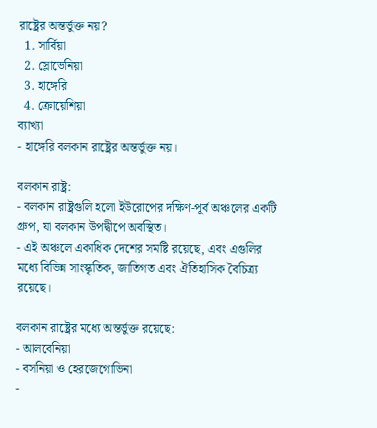রাষ্ট্রের অন্তর্ভুক্ত নয়?
  1. সার্বিয়া
  2. স্লোভেনিয়া
  3. হাঙ্গেরি
  4. ক্রোয়েশিয়া
ব্যাখ্যা
- হাঙ্গেরি বলকান রাষ্ট্রের অন্তর্ভুক্ত নয়।

বলকান রাষ্ট্র:
- বলকান রাষ্ট্রগুলি হলো ইউরোপের দক্ষিণ-পূর্ব অঞ্চলের একটি গ্রুপ, যা বলকান উপদ্বীপে অবস্থিত।
- এই অঞ্চলে একাধিক দেশের সমষ্টি রয়েছে, এবং এগুলির মধ্যে বিভিন্ন সাংস্কৃতিক, জাতিগত এবং ঐতিহাসিক বৈচিত্র্য রয়েছে।

বলকান রাষ্ট্রের মধ্যে অন্তর্ভুক্ত রয়েছে:
- আলবেনিয়া
- বসনিয়া ও হেরজেগোভিনা
-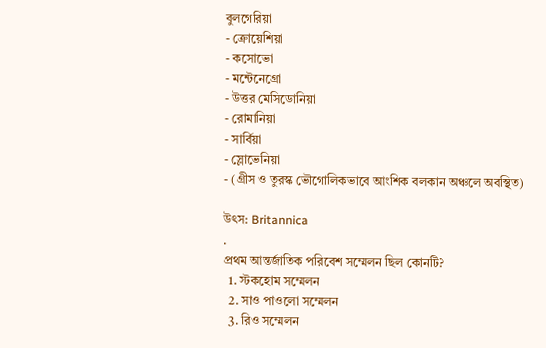বুলগেরিয়া
- ক্রোয়েশিয়া
- কসোভো
- মন্টেনেগ্রো
- উত্তর মেসিডোনিয়া
- রোমানিয়া
- সার্বিয়া
- স্লোভেনিয়া
- (গ্রীস ও তুরস্ক ভৌগোলিকভাবে আংশিক বলকান অঞ্চলে অবস্থিত)

উৎস: Britannica
.
প্রথম আন্তর্জাতিক পরিবেশ সম্মেলন ছিল কোনটি?
  1. স্টকহোম সম্মেলন
  2. সাও পাওলো সম্মেলন
  3. রিও সম্মেলন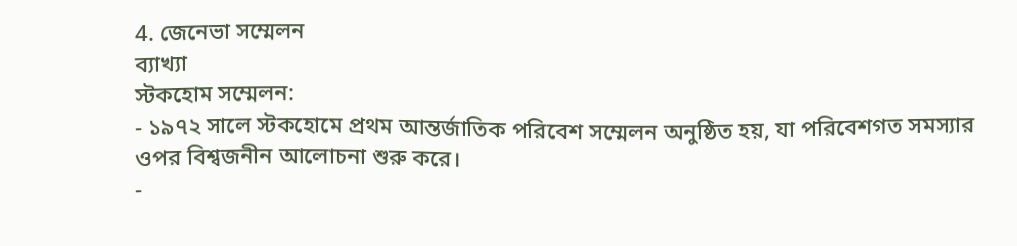4. জেনেভা সম্মেলন
ব্যাখ্যা
স্টকহোম সম্মেলন:
- ১৯৭২ সালে স্টকহোমে প্রথম আন্তর্জাতিক পরিবেশ সম্মেলন অনুষ্ঠিত হয়, যা পরিবেশগত সমস্যার ওপর বিশ্বজনীন আলোচনা শুরু করে।
-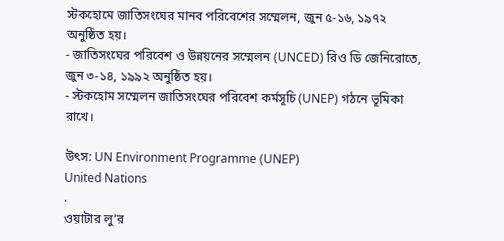স্টকহোমে জাতিসংঘের মানব পরিবেশের সম্মেলন, জুন ৫-১৬, ১৯৭২ অনুষ্ঠিত হয়।
- জাতিসংঘের পরিবেশ ও উন্নয়নের সম্মেলন (UNCED) রিও ডি জেনিরোতে, জুন ৩-১৪, ১৯৯২ অনুষ্ঠিত হয়।
- স্টকহোম সম্মেলন জাতিসংঘের পরিবেশ কর্মসূচি (UNEP) গঠনে ভূমিকা রাখে।

উৎস: UN Environment Programme (UNEP)
United Nations
.
ওয়াটার লু’র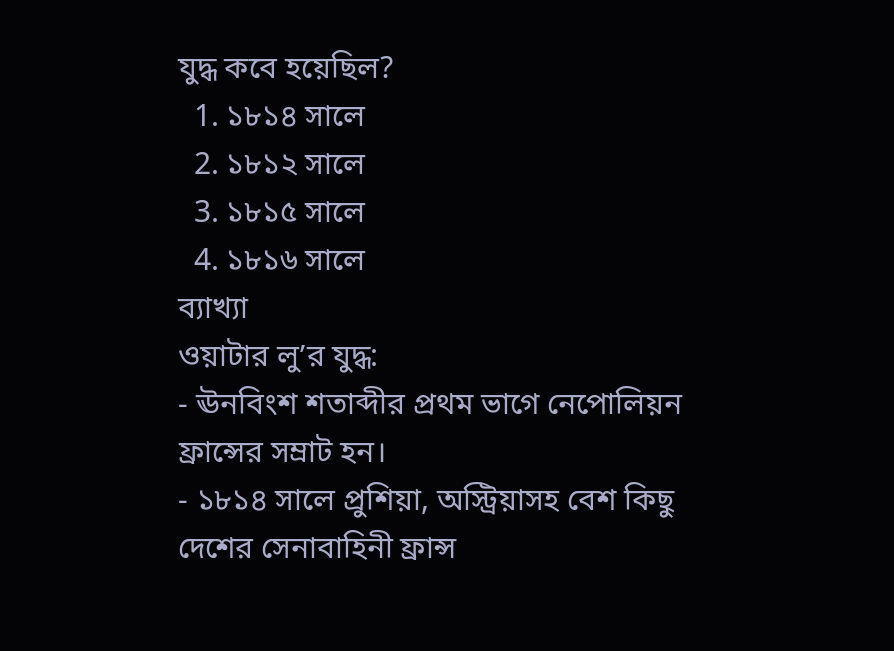যুদ্ধ কবে হয়েছিল?
  1. ১৮১৪ সালে
  2. ১৮১২ সালে
  3. ১৮১৫ সালে
  4. ১৮১৬ সালে
ব্যাখ্যা
ওয়াটার লু’র যুদ্ধ:
- ঊনবিংশ শতাব্দীর প্রথম ভাগে নেপোলিয়ন ফ্রান্সের সম্রাট হন।
- ১৮১৪ সালে প্রুশিয়া, অস্ট্রিয়াসহ বেশ কিছু দেশের সেনাবাহিনী ফ্রান্স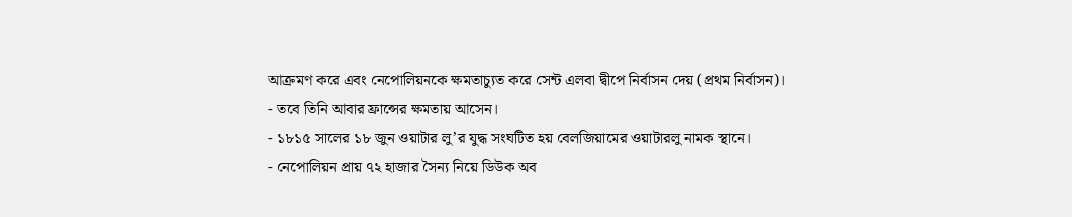আক্রমণ করে এবং নেপোলিয়নকে ক্ষমতাচ্যুত করে সেন্ট এলবা দ্বীপে নির্বাসন দেয় (প্রথম নির্বাসন)।
- তবে তিনি আবার ফ্রান্সের ক্ষমতায় আসেন।
- ১৮১৫ সালের ১৮ জুন ওয়াটার লু’র যুদ্ধ সংঘটিত হয় বেলজিয়ামের ওয়াটারলু নামক স্থানে।
- নেপোলিয়ন প্রায় ৭২ হাজার সৈন্য নিয়ে ডিউক অব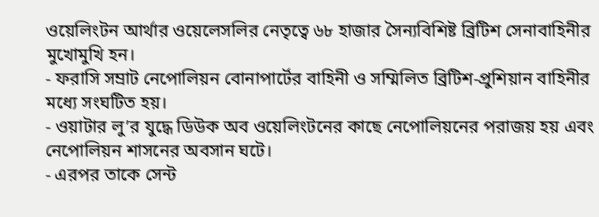ওয়েলিংটন আর্থার ওয়েলেসলির নেতৃত্বে ৬৮ হাজার সৈন্যবিশিষ্ট ব্রিটিশ সেনাবাহিনীর মুখোমুখি হন।
- ফরাসি সম্রাট নেপোলিয়ন বোনাপার্টের বাহিনী ও সম্মিলিত ব্রিটিশ-প্রুশিয়ান বাহিনীর মধ্যে সংঘটিত হয়।
- ওয়াটার লু’র যুদ্ধে ডিউক অব ওয়েলিংটনের কাছে নেপোলিয়নের পরাজয় হয় এবং নেপোলিয়ন শাসনের অবসান ঘটে।
- এরপর তাকে সেন্ট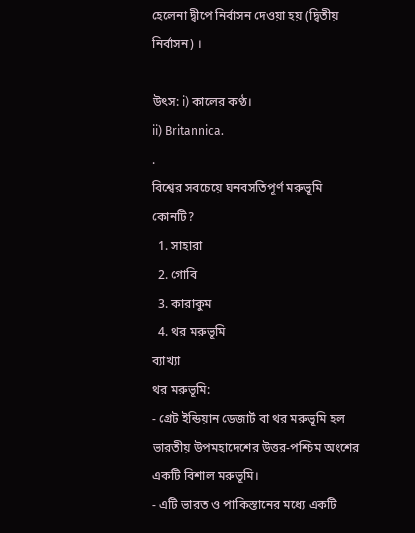হেলেনা দ্বীপে নির্বাসন দেওয়া হয় (দ্বিতীয় নির্বাসন) ।

উৎস: i) কালের কণ্ঠ।
ii) Britannica.
.
বিশ্বের সবচেয়ে ঘনবসতিপূর্ণ মরুভূমি কোনটি?
  1. সাহারা
  2. গোবি
  3. কারাকুম
  4. থর মরুভূমি
ব্যাখ্যা
থর মরুভূমি:
- গ্রেট ইন্ডিয়ান ডেজার্ট বা থর মরুভূমি হল ভারতীয় উপমহাদেশের উত্তর-পশ্চিম অংশের একটি বিশাল মরুভূমি।
- এটি ভারত ও পাকিস্তানের মধ্যে একটি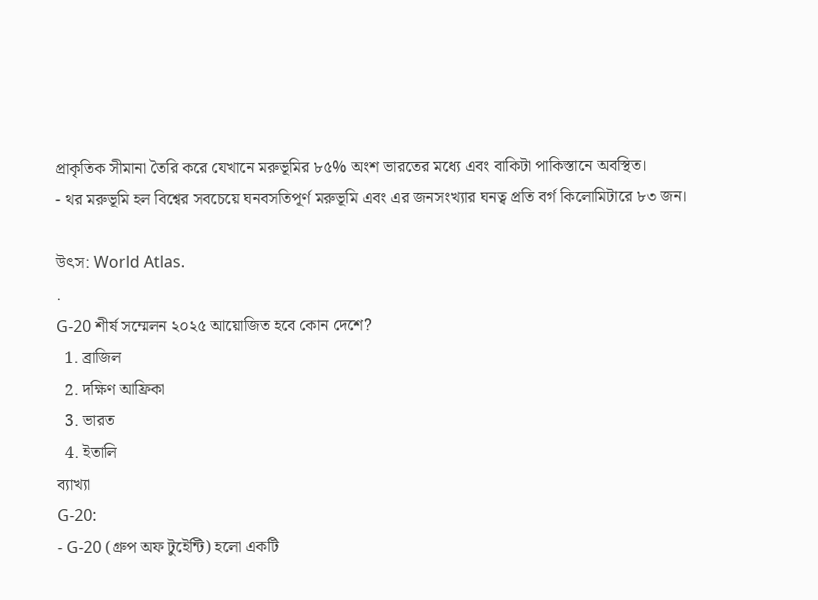প্রাকৃতিক সীমানা তৈরি করে যেখানে মরুভূমির ৮৫% অংশ ভারতের মধ্যে এবং বাকিটা পাকিস্তানে অবস্থিত।
- থর মরুভূমি হল বিশ্বের সবচেয়ে ঘনবসতিপূর্ণ মরুভূমি এবং এর জনসংখ্যার ঘনত্ব প্রতি বর্গ কিলোমিটারে ৮৩ জন।

উৎস: World Atlas.
.
G-20 শীর্ষ সম্মেলন ২০২৫ আয়োজিত হবে কোন দেশে?
  1. ব্রাজিল
  2. দক্ষিণ আফ্রিকা
  3. ভারত
  4. ইতালি
ব্যাখ্যা
G-20:
- G-20 (গ্রুপ অফ টুইেন্টি) হলো একটি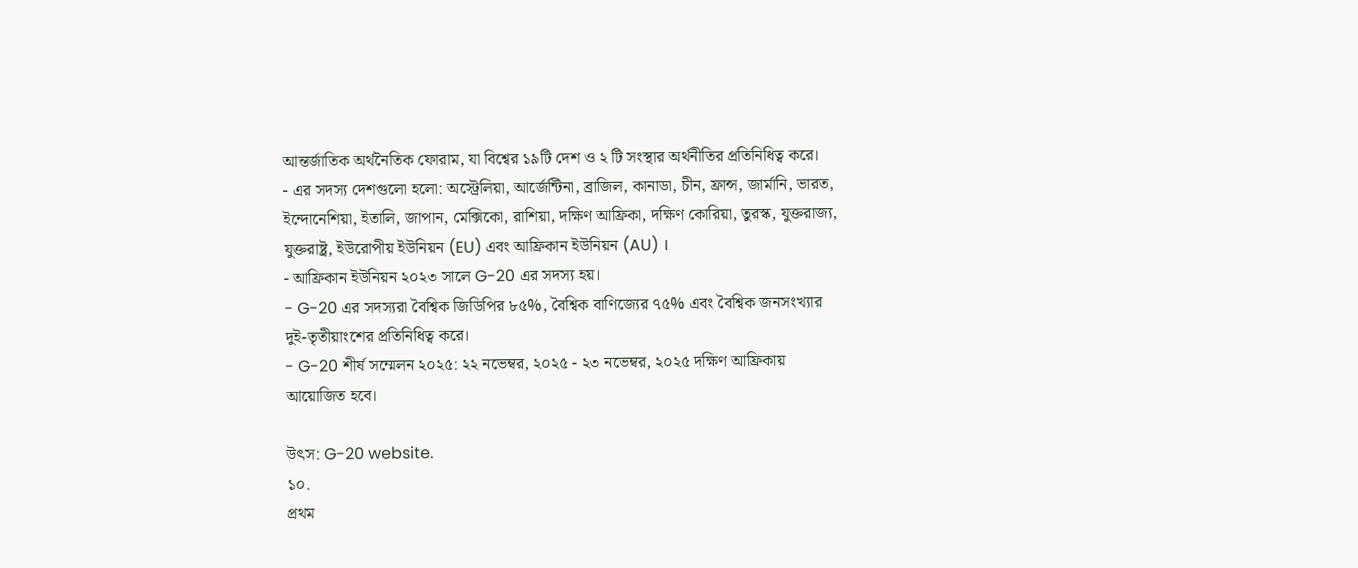আন্তর্জাতিক অর্থনৈতিক ফোরাম, যা বিশ্বের ১৯টি দেশ ও ২ টি সংস্থার অর্থনীতির প্রতিনিধিত্ব করে।
- এর সদস্য দেশগুলো হলো: অস্ট্রেলিয়া, আর্জেন্টিনা, ব্রাজিল, কানাডা, চীন, ফ্রান্স, জার্মানি, ভারত, ইন্দোনেশিয়া, ইতালি, জাপান, মেক্সিকো, রাশিয়া, দক্ষিণ আফ্রিকা, দক্ষিণ কোরিয়া, তুরস্ক, যুক্তরাজ্য, যুক্তরাষ্ট্র, ইউরোপীয় ইউনিয়ন (EU) এবং আফ্রিকান ইউনিয়ন (AU) ।
- আফ্রিকান ইউনিয়ন ২০২৩ সালে G-20 এর সদস্য হয়।
- G-20 এর সদস্যরা বৈশ্বিক জিডিপির ৮৫%, বৈশ্বিক বাণিজ্যের ৭৫% এবং বৈশ্বিক জনসংখ্যার দুই-তৃতীয়াংশের প্রতিনিধিত্ব করে।
- G-20 শীর্ষ সম্মেলন ২০২৫: ২২ নভেম্বর, ২০২৫ - ২৩ নভেম্বর, ২০২৫ দক্ষিণ আফ্রিকায় আয়োজিত হবে।

উৎস: G-20 website.
১০.
প্রথম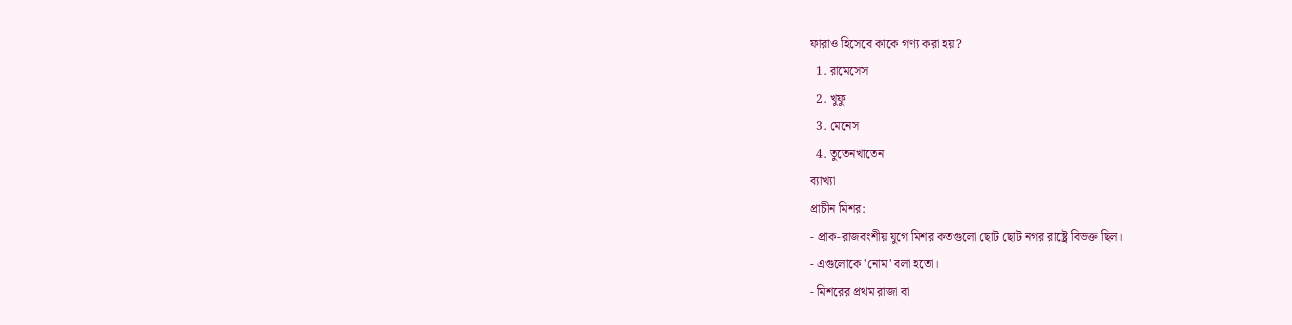ফারাও হিসেবে কাকে গণ্য করা হয়?
  1. রামেসেস
  2. খুফু
  3. মেনেস
  4. তুতেনখাতেন
ব্যাখ্যা
প্রাচীন মিশর:
- প্রাক-রাজবংশীয় যুগে মিশর কতগুলো ছোট ছোট নগর রাষ্ট্রে বিভক্ত ছিল।
- এগুলোকে 'নোম' বলা হতো।
- মিশরের প্রথম রাজা বা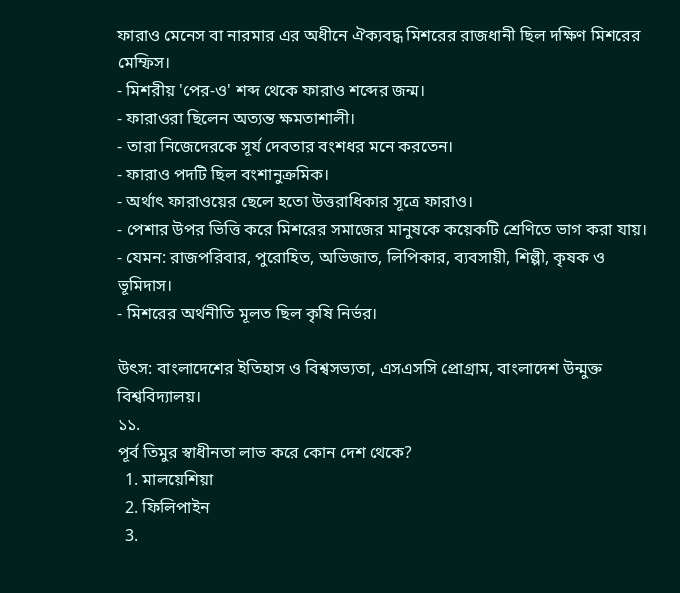ফারাও মেনেস বা নারমার এর অধীনে ঐক্যবদ্ধ মিশরের রাজধানী ছিল দক্ষিণ মিশরের মেম্ফিস।
- মিশরীয় 'পের-ও' শব্দ থেকে ফারাও শব্দের জন্ম।
- ফারাওরা ছিলেন অত্যন্ত ক্ষমতাশালী।
- তারা নিজেদেরকে সূর্য দেবতার বংশধর মনে করতেন।
- ফারাও পদটি ছিল বংশানুক্রমিক।
- অর্থাৎ ফারাওয়ের ছেলে হতো উত্তরাধিকার সূত্রে ফারাও।
- পেশার উপর ভিত্তি করে মিশরের সমাজের মানুষকে কয়েকটি শ্রেণিতে ভাগ করা যায়।
- যেমন: রাজপরিবার, পুরোহিত, অভিজাত, লিপিকার, ব্যবসায়ী, শিল্পী, কৃষক ও ভূমিদাস।
- মিশরের অর্থনীতি মূলত ছিল কৃষি নির্ভর।

উৎস: বাংলাদেশের ইতিহাস ও বিশ্বসভ্যতা, এসএসসি প্রোগ্রাম, বাংলাদেশ উন্মুক্ত বিশ্ববিদ্যালয়।
১১.
পূর্ব তিমুর স্বাধীনতা লাভ করে কোন দেশ থেকে?
  1. মালয়েশিয়া
  2. ফিলিপাইন
  3.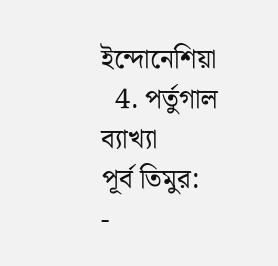ইন্দোনেশিয়া
  4. পর্তুগাল
ব্যাখ্যা
পূর্ব তিমুর:
-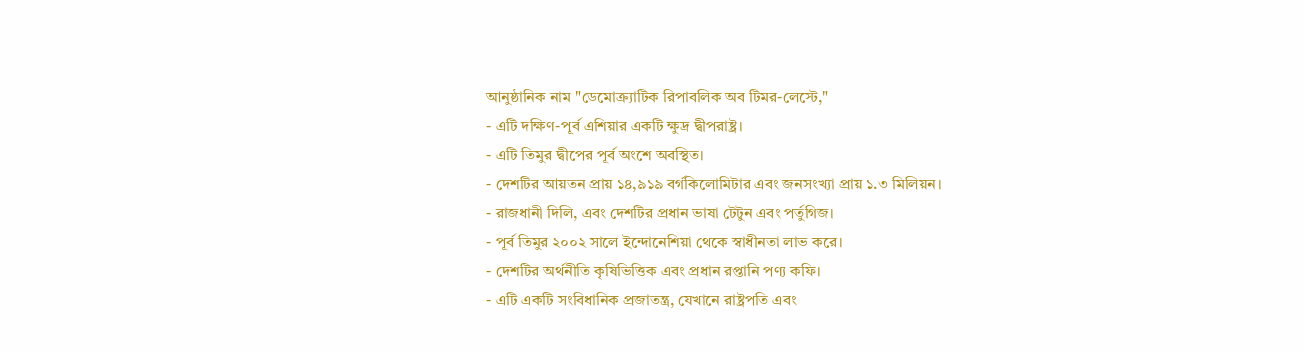আনুষ্ঠানিক নাম "ডেমোক্র্যাটিক রিপাবলিক অব টিমর-লেস্টে,"
- এটি দক্ষিণ-পূর্ব এশিয়ার একটি ক্ষুদ্র দ্বীপরাষ্ট্র।
- এটি তিমুর দ্বীপের পূর্ব অংশে অবস্থিত।
- দেশটির আয়তন প্রায় ১৪,৯১৯ বর্গকিলোমিটার এবং জনসংখ্যা প্রায় ১.৩ মিলিয়ন।
- রাজধানী দিলি, এবং দেশটির প্রধান ভাষা টেটুন এবং পর্তুগিজ।
- পূর্ব তিমুর ২০০২ সালে ইন্দোনেশিয়া থেকে স্বাধীনতা লাভ করে।
- দেশটির অর্থনীতি কৃষিভিত্তিক এবং প্রধান রপ্তানি পণ্য কফি।
- এটি একটি সংবিধানিক প্রজাতন্ত্র, যেখানে রাষ্ট্রপতি এবং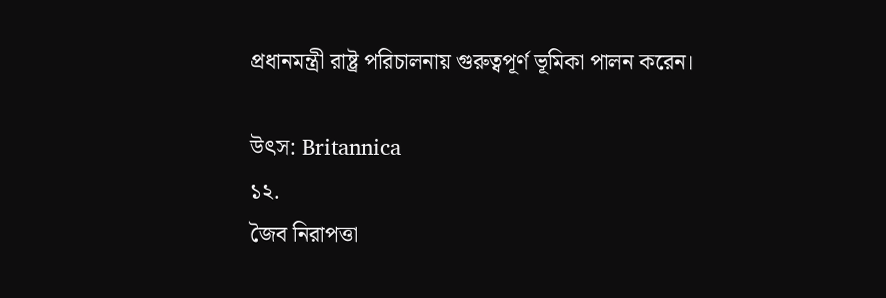প্রধানমন্ত্রী রাষ্ট্র পরিচালনায় গুরুত্বপূর্ণ ভূমিকা পালন করেন।

উৎস: Britannica
১২.
জৈব নিরাপত্তা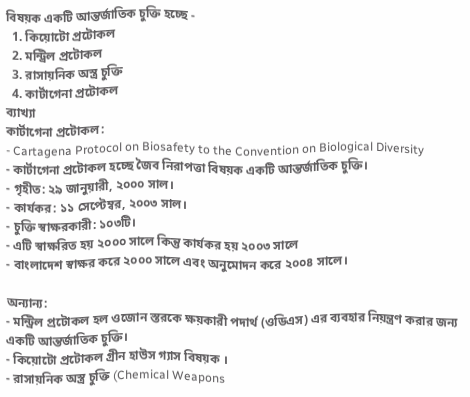বিষয়ক একটি আন্তর্জাতিক চুক্তি হচ্ছে -
  1. কিয়োটো প্রটোকল
  2. মন্ট্রিল প্রটোকল
  3. রাসায়নিক অস্ত্র চুক্তি
  4. কার্টাগেনা প্রটোকল
ব্যাখ্যা
কার্টাগেনা প্রটোকল:
- Cartagena Protocol on Biosafety to the Convention on Biological Diversity
- কার্টাগেনা প্রটোকল হচ্ছে জৈব নিরাপত্তা বিষয়ক একটি আন্তর্জাতিক চুক্তি।
- গৃহীত: ২৯ জানুয়ারী, ২০০০ সাল।
- কার্যকর: ১১ সেপ্টেম্বর, ২০০৩ সাল।
- চুক্তি স্বাক্ষরকারী: ১০৩টি।
- এটি স্বাক্ষরিত হয় ২০০০ সালে কিন্তু কার্যকর হয় ২০০৩ সালে
- বাংলাদেশ স্বাক্ষর করে ২০০০ সালে এবং অনুমোদন করে ২০০৪ সালে।

অন্যান্য:
- মন্ট্রিল প্রটোকল হল ওজোন স্তরকে ক্ষয়কারী পদার্থ (ওডিএস) এর ব্যবহার নিয়ন্ত্রণ করার জন্য একটি আন্তর্জাতিক চুক্তি।
- কিয়োটো প্রটোকল গ্রীন হাউস গ্যাস বিষয়ক ।
- রাসায়নিক অস্ত্র চুক্তি (Chemical Weapons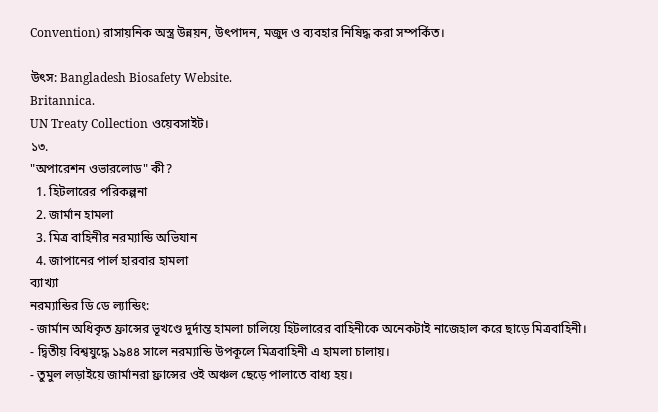Convention) রাসায়নিক অস্ত্র উন্নয়ন, উৎপাদন, মজুদ ও ব্যবহার নিষিদ্ধ করা সম্পর্কিত।

উৎস: Bangladesh Biosafety Website.
Britannica.
UN Treaty Collection ওয়েবসাইট।
১৩.
"অপারেশন ওভারলোড" কী?
  1. হিটলারের পরিকল্পনা
  2. জার্মান হামলা
  3. মিত্র বাহিনীর নরম্যান্ডি অভিযান
  4. জাপানের পার্ল হারবার হামলা
ব্যাখ্যা
নরম্যান্ডির ডি ডে ল্যান্ডিং:
- জার্মান অধিকৃত ফ্রান্সের ভূখণ্ডে দুর্দান্ত হামলা চালিয়ে হিটলারের বাহিনীকে অনেকটাই নাজেহাল করে ছাড়ে মিত্রবাহিনী।
- দ্বিতীয় বিশ্বযুদ্ধে ১৯৪৪ সালে নরম্যান্ডি উপকূলে মিত্রবাহিনী এ হামলা চালায়।
- তুমুল লড়াইয়ে জার্মানরা ফ্রান্সের ওই অঞ্চল ছেড়ে পালাতে বাধ্য হয়।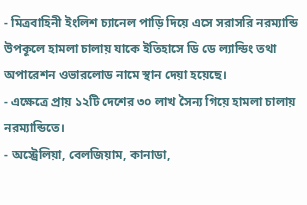- মিত্রবাহিনী ইংলিশ চ্যানেল পাড়ি দিয়ে এসে সরাসরি নরম্যান্ডি উপকূলে হামলা চালায় যাকে ইতিহাসে ডি ডে ল্যান্ডিং তথা অপারেশন ওভারলোড নামে স্থান দেয়া হয়েছে।
- এক্ষেত্রে প্রায় ১২টি দেশের ৩০ লাখ সৈন্য গিয়ে হামলা চালায় নরম্যান্ডিতে।
- অস্ট্রেলিয়া, বেলজিয়াম, কানাডা,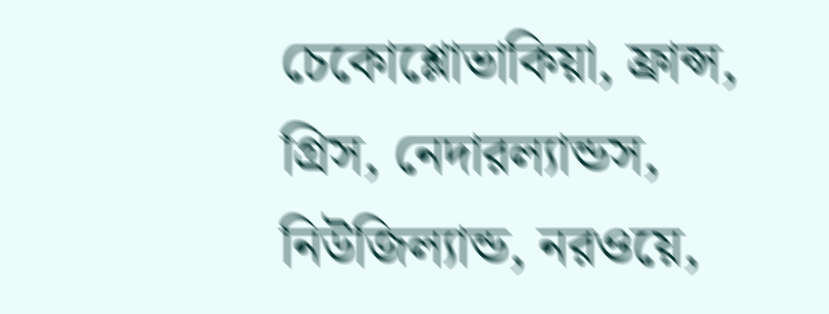চেকোশ্লোভাকিয়া, ফ্রান্স, গ্রিস, নেদারল্যান্ডস, নিউজিল্যান্ড, নরওয়ে,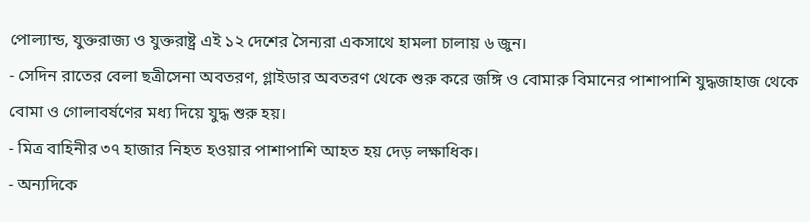পোল্যান্ড, যুক্তরাজ্য ও যুক্তরাষ্ট্র এই ১২ দেশের সৈন্যরা একসাথে হামলা চালায় ৬ জুন।
- সেদিন রাতের বেলা ছত্রীসেনা অবতরণ, গ্লাইডার অবতরণ থেকে শুরু করে জঙ্গি ও বোমারু বিমানের পাশাপাশি যুদ্ধজাহাজ থেকে বোমা ও গোলাবর্ষণের মধ্য দিয়ে যুদ্ধ শুরু হয়।
- মিত্র বাহিনীর ৩৭ হাজার নিহত হওয়ার পাশাপাশি আহত হয় দেড় লক্ষাধিক।
- অন্যদিকে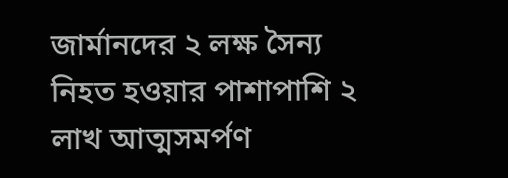জার্মানদের ২ লক্ষ সৈন্য নিহত হওয়ার পাশাপাশি ২ লাখ আত্মসমর্পণ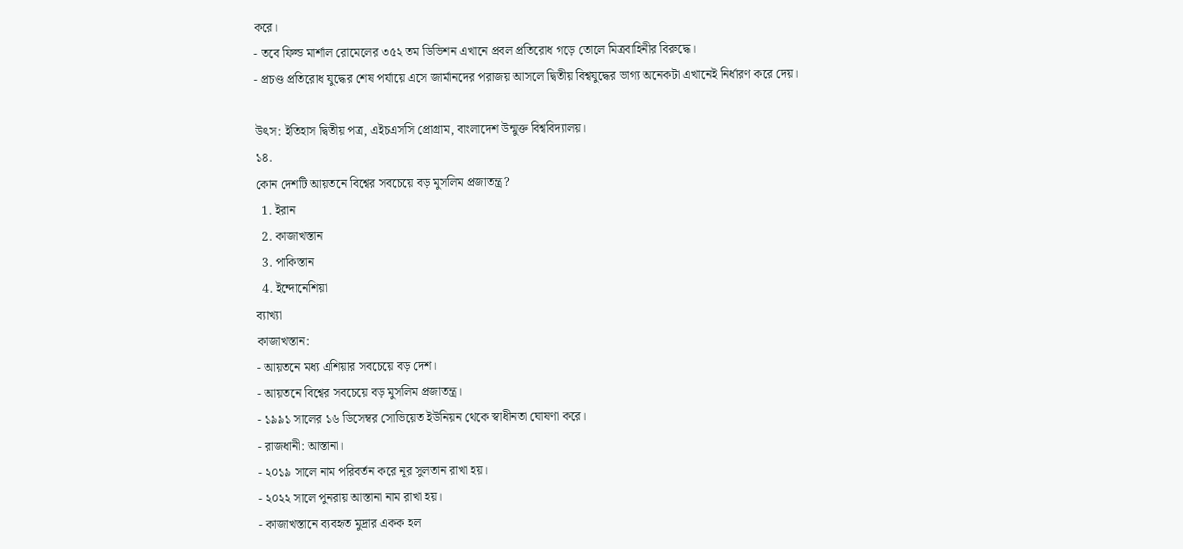করে।
- তবে ফিল্ড মার্শাল রোমেলের ৩৫২ তম ডিভিশন এখানে প্রবল প্রতিরোধ গড়ে তোলে মিত্রবাহিনীর বিরুদ্ধে।
- প্রচণ্ড প্রতিরোধ যুদ্ধের শেষ পর্যায়ে এসে জার্মানদের পরাজয় আসলে দ্বিতীয় বিশ্বযুদ্ধের ভাগ্য অনেকটা এখানেই নির্ধারণ করে দেয়।

উৎস: ইতিহাস দ্বিতীয় পত্র, এইচএসসি প্রোগ্রাম, বাংলাদেশ উন্মুক্ত বিশ্ববিদ্যালয়।
১৪.
কোন দেশটি আয়তনে বিশ্বের সবচেয়ে বড় মুসলিম প্রজাতন্ত্র?
  1. ইরান
  2. কাজাখস্তান
  3. পাকিস্তান
  4. ইন্দোনেশিয়া
ব্যাখ্যা
কাজাখস্তান:
- আয়তনে মধ্য এশিয়ার সবচেয়ে বড় দেশ।
- আয়তনে বিশ্বের সবচেয়ে বড় মুসলিম প্রজাতন্ত্র।
- ১৯৯১ সালের ১৬ ডিসেম্বর সোভিয়েত ইউনিয়ন থেকে স্বাধীনতা ঘোষণা করে।
- রাজধানী: আস্তানা।
- ২০১৯ সালে নাম পরিবর্তন করে নূর সুলতান রাখা হয়।
- ২০২২ সালে পুনরায় আস্তানা নাম রাখা হয়।
- কাজাখস্তানে ব্যবহৃত মুদ্রার একক হল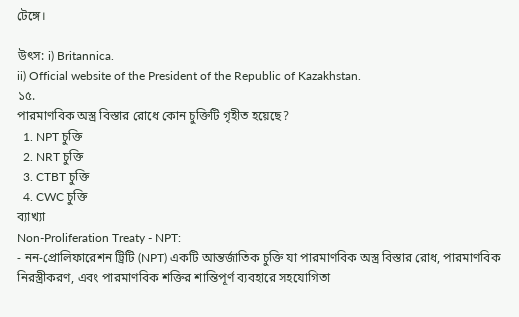টেঙ্গে।

উৎস: i) Britannica.
ii) Official website of the President of the Republic of Kazakhstan.
১৫.
পারমাণবিক অস্ত্র বিস্তার রোধে কোন চুক্তিটি গৃহীত হয়েছে?
  1. NPT চুক্তি
  2. NRT চুক্তি
  3. CTBT চুক্তি
  4. CWC চুক্তি
ব্যাখ্যা
Non-Proliferation Treaty - NPT:
- নন-প্রোলিফারেশন ট্রিটি (NPT) একটি আন্তর্জাতিক চুক্তি যা পারমাণবিক অস্ত্র বিস্তার রোধ, পারমাণবিক নিরস্ত্রীকরণ, এবং পারমাণবিক শক্তির শান্তিপূর্ণ ব্যবহারে সহযোগিতা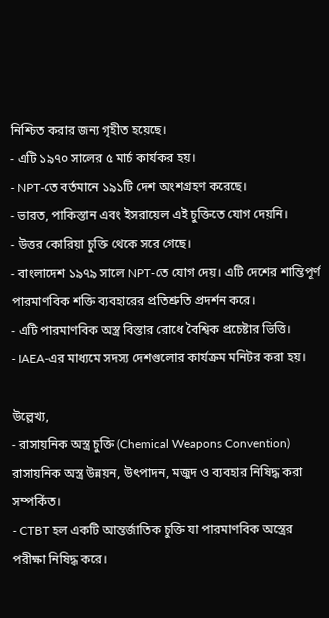নিশ্চিত করার জন্য গৃহীত হয়েছে।
- এটি ১৯৭০ সালের ৫ মার্চ কার্যকর হয়।
- NPT-তে বর্তমানে ১৯১টি দেশ অংশগ্রহণ করেছে।
- ভারত, পাকিস্তান এবং ইসরায়েল এই চুক্তিতে যোগ দেয়নি।
- উত্তর কোরিয়া চুক্তি থেকে সরে গেছে।
- বাংলাদেশ ১৯৭৯ সালে NPT-তে যোগ দেয়। এটি দেশের শান্তিপূর্ণ পারমাণবিক শক্তি ব্যবহারের প্রতিশ্রুতি প্রদর্শন করে।
- এটি পারমাণবিক অস্ত্র বিস্তার রোধে বৈশ্বিক প্রচেষ্টার ভিত্তি।
- IAEA-এর মাধ্যমে সদস্য দেশগুলোর কার্যক্রম মনিটর করা হয়।

উল্লেখ্য,
- রাসায়নিক অস্ত্র চুক্তি (Chemical Weapons Convention) রাসায়নিক অস্ত্র উন্নয়ন, উৎপাদন, মজুদ ও ব্যবহার নিষিদ্ধ করা সম্পর্কিত।
- CTBT হল একটি আন্তর্জাতিক চুক্তি যা পারমাণবিক অস্ত্রের পরীক্ষা নিষিদ্ধ করে।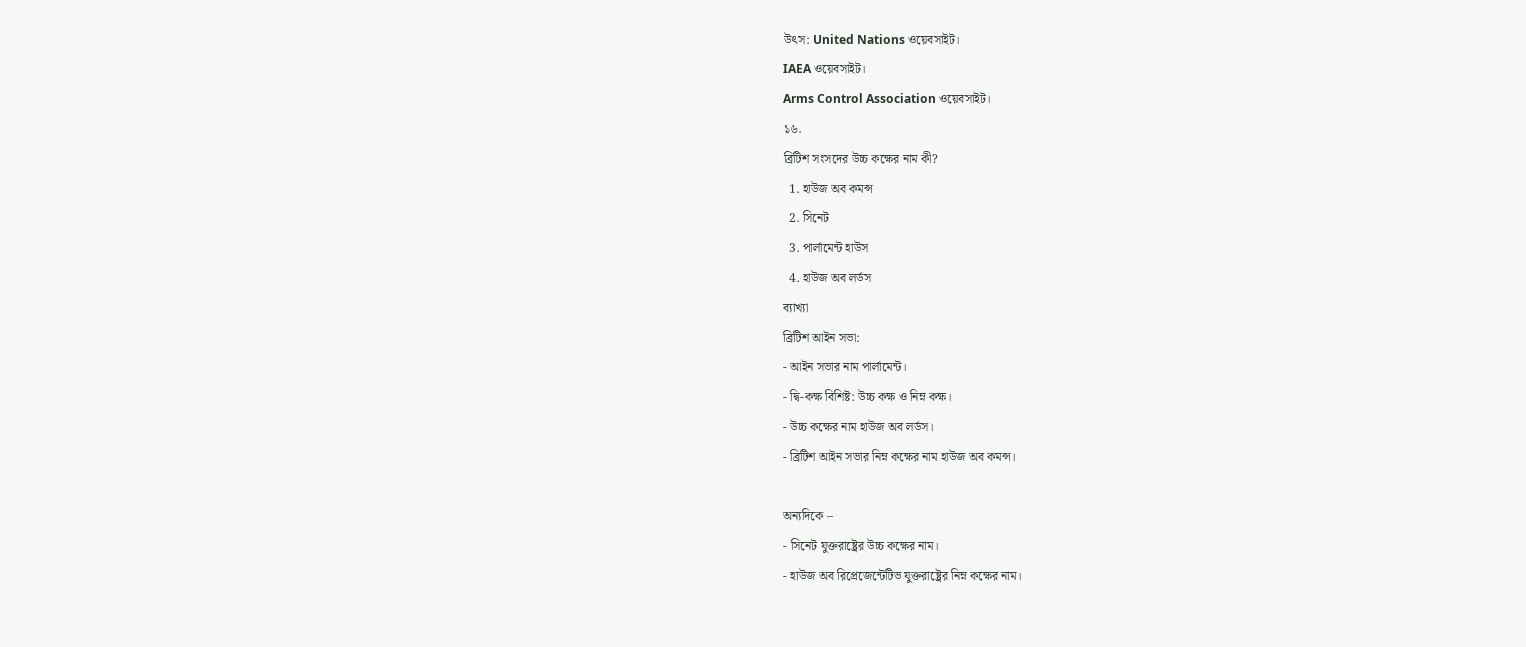উৎস: United Nations ওয়েবসাইট।
IAEA ওয়েবসাইট।
Arms Control Association ওয়েবসাইট।
১৬.
ব্রিটিশ সংসদের উচ্চ কক্ষের নাম কী?
  1. হাউজ অব কমন্স
  2. সিনেট
  3. পার্লামেন্ট হাউস
  4. হাউজ অব লর্ডস
ব্যাখ্যা
ব্রিটিশ আইন সভা:
- আইন সভার নাম পার্লামেন্ট।
- দ্বি-কক্ষ বিশিষ্ট: উচ্চ কক্ষ ও নিম্ন কক্ষ।
- উচ্চ কক্ষের নাম হাউজ অব লর্ডস।
- ব্রিটিশ আইন সভার নিম্ন কক্ষের নাম হাউজ অব কমন্স।

অন্যদিকে –
- সিনেট যুক্তরাষ্ট্রের উচ্চ কক্ষের নাম।
- হাউজ অব রিপ্রেজেন্টেটিভ যুক্তরাষ্ট্রের নিম্ন কক্ষের নাম।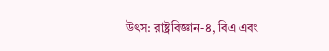উৎস: রাষ্ট্রবিজ্ঞান-৪, বিএ এবং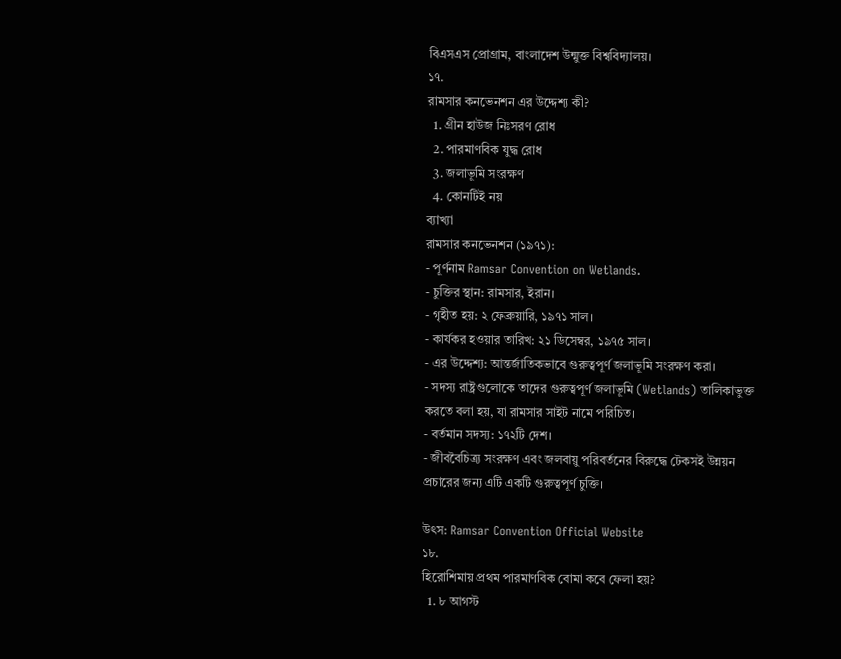বিএসএস প্রোগ্রাম, বাংলাদেশ উন্মুক্ত বিশ্ববিদ্যালয়।
১৭.
রামসার কনভেনশন এর উদ্দেশ্য কী?
  1. গ্রীন হাউজ নিঃসরণ রোধ
  2. পারমাণবিক যুদ্ধ রোধ
  3. জলাভূমি সংরক্ষণ
  4. কোনটিই নয়
ব্যাখ্যা
রামসার কনভেনশন (১৯৭১):
- পূর্ণনাম Ramsar Convention on Wetlands.
- চুক্তির স্থান: রামসার, ইরান।
- গৃহীত হয়: ২ ফেব্রুয়ারি, ১৯৭১ সাল।
- কার্যকর হওয়ার তারিখ: ২১ ডিসেম্বর, ১৯৭৫ সাল।
- এর উদ্দেশ্য: আন্তর্জাতিকভাবে গুরুত্বপূর্ণ জলাভূমি সংরক্ষণ করা।
- সদস্য রাষ্ট্রগুলোকে তাদের গুরুত্বপূর্ণ জলাভূমি (Wetlands) তালিকাভুক্ত করতে বলা হয়, যা রামসার সাইট নামে পরিচিত।
- বর্তমান সদস্য: ১৭২টি দেশ।
- জীববৈচিত্র্য সংরক্ষণ এবং জলবায়ু পরিবর্তনের বিরুদ্ধে টেকসই উন্নয়ন প্রচারের জন্য এটি একটি গুরুত্বপূর্ণ চুক্তি।

উৎস: Ramsar Convention Official Website
১৮.
হিরোশিমায় প্রথম পারমাণবিক বোমা কবে ফেলা হয়?
  1. ৮ আগস্ট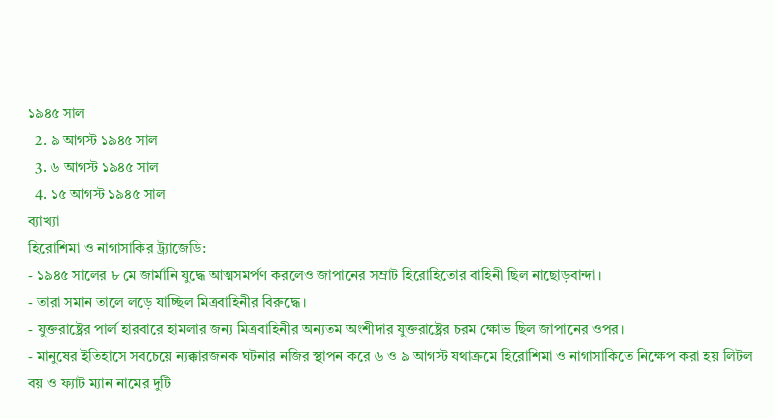১৯৪৫ সাল
  2. ৯ আগস্ট ১৯৪৫ সাল
  3. ৬ আগস্ট ১৯৪৫ সাল
  4. ১৫ আগস্ট ১৯৪৫ সাল
ব্যাখ্যা
হিরোশিমা ও নাগাসাকির ট্র্যাজেডি:
- ১৯৪৫ সালের ৮ মে জার্মানি যুদ্ধে আত্মসমর্পণ করলেও জাপানের সম্রাট হিরোহিতোর বাহিনী ছিল নাছোড়বান্দা।
- তারা সমান তালে লড়ে যাচ্ছিল মিত্রবাহিনীর বিরুদ্ধে।
- যুক্তরাষ্ট্রের পার্ল হারবারে হামলার জন্য মিত্রবাহিনীর অন্যতম অংশীদার যুক্তরাষ্ট্রের চরম ক্ষোভ ছিল জাপানের ওপর।
- মানুষের ইতিহাসে সবচেয়ে ন্যক্কারজনক ঘটনার নজির স্থাপন করে ৬ ও ৯ আগস্ট যথাক্রমে হিরোশিমা ও নাগাসাকিতে নিক্ষেপ করা হয় লিটল বয় ও ফ্যাট ম্যান নামের দুটি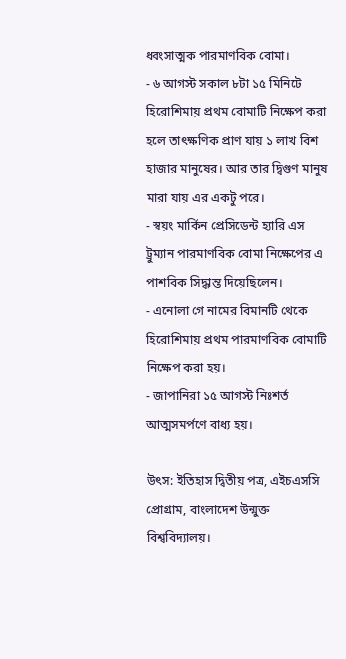ধ্বংসাত্মক পারমাণবিক বোমা।
- ৬ আগস্ট সকাল ৮টা ১৫ মিনিটে হিরোশিমায় প্রথম বোমাটি নিক্ষেপ করা হলে তাৎক্ষণিক প্রাণ যায় ১ লাখ বিশ হাজার মানুষের। আর তার দ্বিগুণ মানুষ মারা যায় এর একটু পরে।
- স্বয়ং মার্কিন প্রেসিডেন্ট হ্যারি এস ট্রুম্যান পারমাণবিক বোমা নিক্ষেপের এ পাশবিক সিদ্ধান্ত দিয়েছিলেন।
- এনোলা গে নামের বিমানটি থেকে হিরোশিমায় প্রথম পারমাণবিক বোমাটি নিক্ষেপ করা হয়।
- জাপানিরা ১৫ আগস্ট নিঃশর্ত আত্মসমর্পণে বাধ্য হয়।

উৎস: ইতিহাস দ্বিতীয় পত্র, এইচএসসি প্রোগ্রাম, বাংলাদেশ উন্মুক্ত বিশ্ববিদ্যালয়।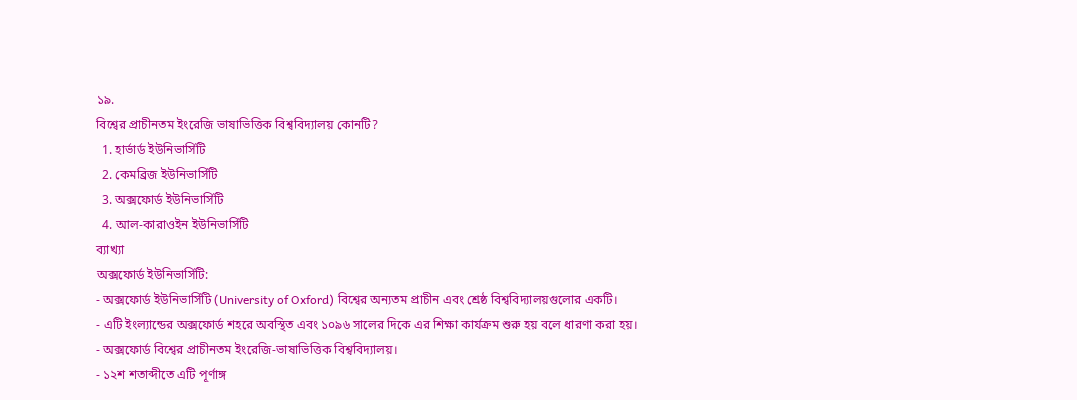১৯.
বিশ্বের প্রাচীনতম ইংরেজি ভাষাভিত্তিক বিশ্ববিদ্যালয় কোনটি?
  1. হার্ভার্ড ইউনিভার্সিটি
  2. কেমব্রিজ ইউনিভার্সিটি
  3. অক্সফোর্ড ইউনিভার্সিটি
  4. আল-কারাওইন ইউনিভার্সিটি
ব্যাখ্যা
অক্সফোর্ড ইউনিভার্সিটি:
- অক্সফোর্ড ইউনিভার্সিটি (University of Oxford) বিশ্বের অন্যতম প্রাচীন এবং শ্রেষ্ঠ বিশ্ববিদ্যালয়গুলোর একটি।
- এটি ইংল্যান্ডের অক্সফোর্ড শহরে অবস্থিত এবং ১০৯৬ সালের দিকে এর শিক্ষা কার্যক্রম শুরু হয় বলে ধারণা করা হয়।
- অক্সফোর্ড বিশ্বের প্রাচীনতম ইংরেজি-ভাষাভিত্তিক বিশ্ববিদ্যালয়।
- ১২শ শতাব্দীতে এটি পূর্ণাঙ্গ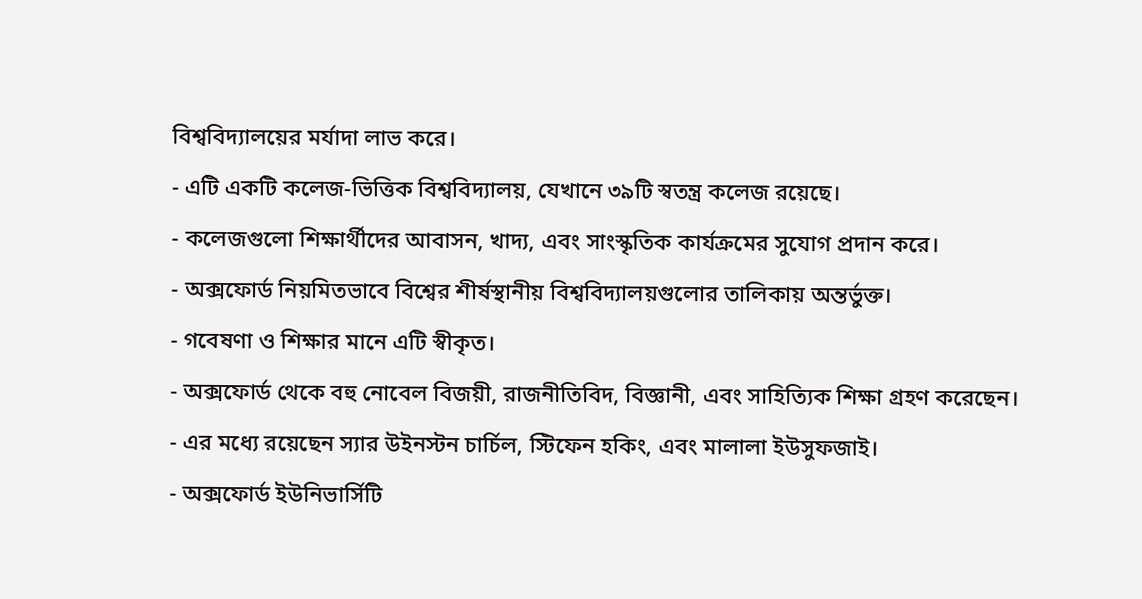বিশ্ববিদ্যালয়ের মর্যাদা লাভ করে।
- এটি একটি কলেজ-ভিত্তিক বিশ্ববিদ্যালয়, যেখানে ৩৯টি স্বতন্ত্র কলেজ রয়েছে।
- কলেজগুলো শিক্ষার্থীদের আবাসন, খাদ্য, এবং সাংস্কৃতিক কার্যক্রমের সুযোগ প্রদান করে।
- অক্সফোর্ড নিয়মিতভাবে বিশ্বের শীর্ষস্থানীয় বিশ্ববিদ্যালয়গুলোর তালিকায় অন্তর্ভুক্ত।
- গবেষণা ও শিক্ষার মানে এটি স্বীকৃত।
- অক্সফোর্ড থেকে বহু নোবেল বিজয়ী, রাজনীতিবিদ, বিজ্ঞানী, এবং সাহিত্যিক শিক্ষা গ্রহণ করেছেন।
- এর মধ্যে রয়েছেন স্যার উইনস্টন চার্চিল, স্টিফেন হকিং, এবং মালালা ইউসুফজাই।
- অক্সফোর্ড ইউনিভার্সিটি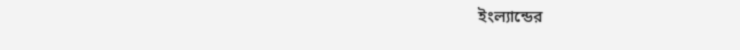ইংল্যান্ডের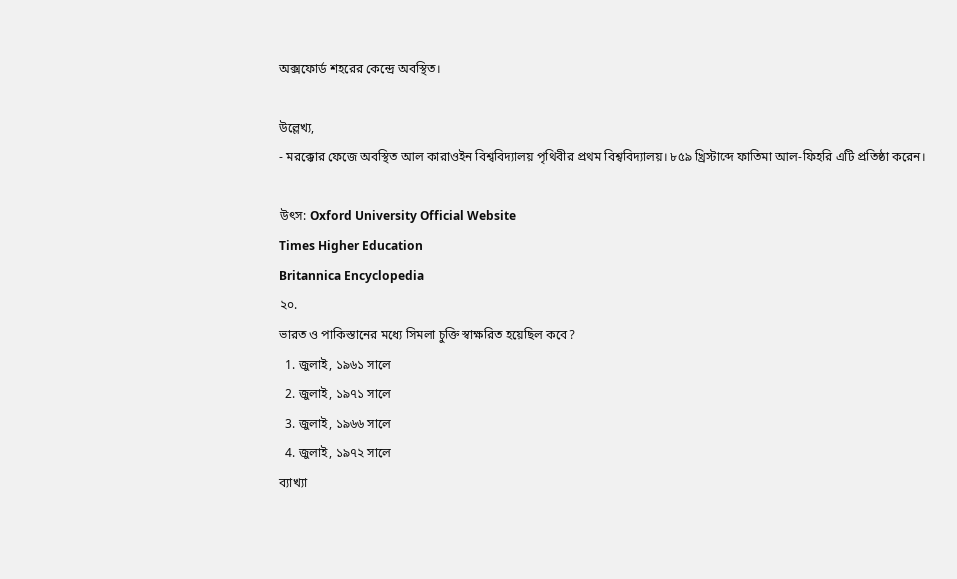অক্সফোর্ড শহরের কেন্দ্রে অবস্থিত।

উল্লেখ্য,
- মরক্কোর ফেজে অবস্থিত আল কারাওইন বিশ্ববিদ্যালয় পৃথিবীর প্রথম বিশ্ববিদ্যালয়। ৮৫৯ খ্রিস্টাব্দে ফাতিমা আল-ফিহরি এটি প্রতিষ্ঠা করেন।

উৎস: Oxford University Official Website
Times Higher Education
Britannica Encyclopedia
২০.
ভারত ও পাকিস্তানের মধ্যে সিমলা চুক্তি স্বাক্ষরিত হয়েছিল কবে?
  1. জুলাই, ১৯৬১ সালে
  2. জুলাই, ১৯৭১ সালে
  3. জুলাই, ১৯৬৬ সালে
  4. জুলাই, ১৯৭২ সালে
ব্যাখ্যা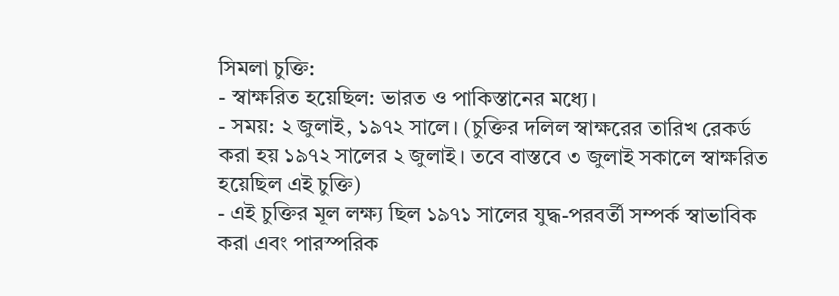সিমলা চুক্তি:
- স্বাক্ষরিত হয়েছিল: ভারত ও পাকিস্তানের মধ্যে।
- সময়: ২ জুলাই, ১৯৭২ সালে। (চুক্তির দলিল স্বাক্ষরের তারিখ রেকর্ড করা হয় ১৯৭২ সালের ২ জুলাই। তবে বাস্তবে ৩ জুলাই সকালে স্বাক্ষরিত হয়েছিল এই চুক্তি)
- এই চুক্তির মূল লক্ষ্য ছিল ১৯৭১ সালের যুদ্ধ-পরবর্তী সম্পর্ক স্বাভাবিক করা এবং পারস্পরিক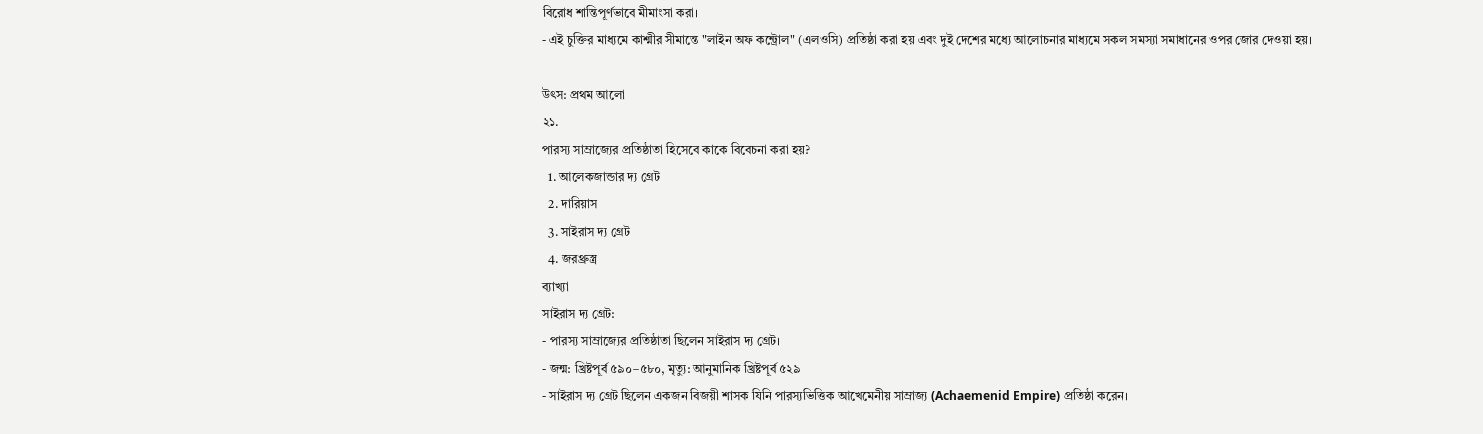বিরোধ শান্তিপূর্ণভাবে মীমাংসা করা।
- এই চুক্তির মাধ্যমে কাশ্মীর সীমান্তে "লাইন অফ কন্ট্রোল" (এলওসি) প্রতিষ্ঠা করা হয় এবং দুই দেশের মধ্যে আলোচনার মাধ্যমে সকল সমস্যা সমাধানের ওপর জোর দেওয়া হয়।

উৎস: প্রথম আলো
২১.
পারস্য সাম্রাজ্যের প্রতিষ্ঠাতা হিসেবে কাকে বিবেচনা করা হয়?
  1. আলেকজান্ডার দ্য গ্রেট
  2. দারিয়াস
  3. সাইরাস দ্য গ্রেট
  4. জরথ্রুস্ত্র
ব্যাখ্যা
সাইরাস দ্য গ্রেট:
- পারস্য সাম্রাজ্যের প্রতিষ্ঠাতা ছিলেন সাইরাস দ্য গ্রেট।
- জন্ম: খ্রিষ্টপূর্ব ৫৯০–৫৮০, মৃত্যু: আনুমানিক খ্রিষ্টপূর্ব ৫২৯
- সাইরাস দ্য গ্রেট ছিলেন একজন বিজয়ী শাসক যিনি পারস্যভিত্তিক আখেমেনীয় সাম্রাজ্য (Achaemenid Empire) প্রতিষ্ঠা করেন।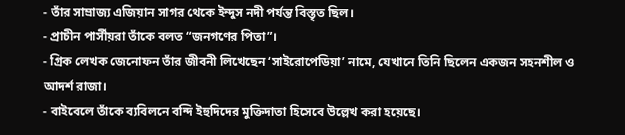- তাঁর সাম্রাজ্য এজিয়ান সাগর থেকে ইন্দুস নদী পর্যন্ত বিস্তৃত ছিল।
- প্রাচীন পার্সীয়রা তাঁকে বলত “জনগণের পিতা”।
- গ্রিক লেখক জেনোফন তাঁর জীবনী লিখেছেন ‘সাইরোপেডিয়া’ নামে, যেখানে তিনি ছিলেন একজন সহনশীল ও আদর্শ রাজা।
- বাইবেলে তাঁকে ব্যবিলনে বন্দি ইহুদিদের মুক্তিদাতা হিসেবে উল্লেখ করা হয়েছে।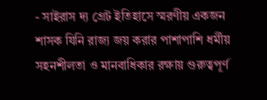- সাইরাস দ্য গ্রেট ইতিহাসে স্মরণীয় একজন শাসক যিনি রাজ্য জয় করার পাশাপাশি ধর্মীয় সহনশীলতা ও মানবাধিকার রক্ষায় গুরুত্বপূর্ণ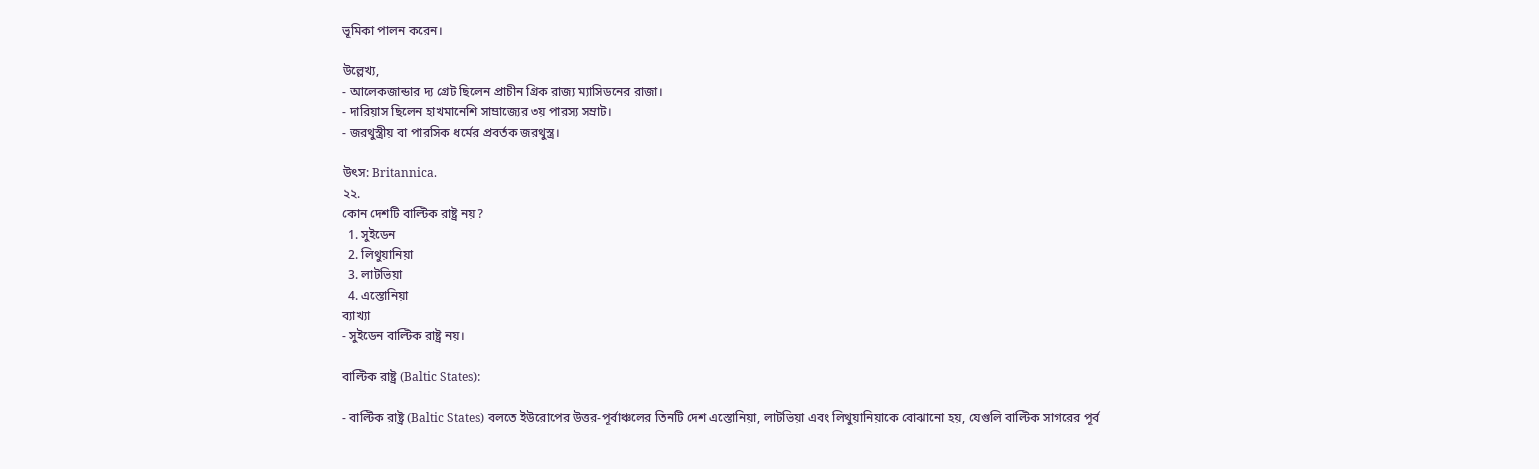ভূমিকা পালন করেন।

উল্লেখ্য,
- আলেকজান্ডার দ্য গ্রেট ছিলেন প্রাচীন গ্রিক রাজ্য ম্যাসিডনের রাজা।
- দারিয়াস ছিলেন হাখমানেশি সাম্রাজ্যের ৩য় পারস্য সম্রাট।
- জরথুস্ত্রীয় বা পারসিক ধর্মের প্রবর্তক জরথুস্ত্র।

উৎস: Britannica.
২২.
কোন দেশটি বাল্টিক রাষ্ট্র নয়?
  1. সুইডেন
  2. লিথুয়ানিয়া
  3. লাটভিয়া
  4. এস্তোনিয়া
ব্যাখ্যা
- সুইডেন বাল্টিক রাষ্ট্র নয়।

বাল্টিক রাষ্ট্র (Baltic States):

- বাল্টিক রাষ্ট্র (Baltic States) বলতে ইউরোপের উত্তর-পূর্বাঞ্চলের তিনটি দেশ এস্তোনিয়া, লাটভিয়া এবং লিথুয়ানিয়াকে বোঝানো হয়, যেগুলি বাল্টিক সাগরের পূর্ব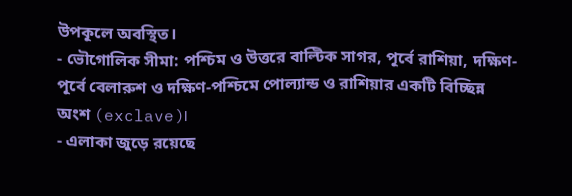উপকূলে অবস্থিত।
- ভৌগোলিক সীমা: পশ্চিম ও উত্তরে বাল্টিক সাগর, পূর্বে রাশিয়া, দক্ষিণ-পূর্বে বেলারুশ ও দক্ষিণ-পশ্চিমে পোল্যান্ড ও রাশিয়ার একটি বিচ্ছিন্ন অংশ (exclave)।
- এলাকা জুড়ে রয়েছে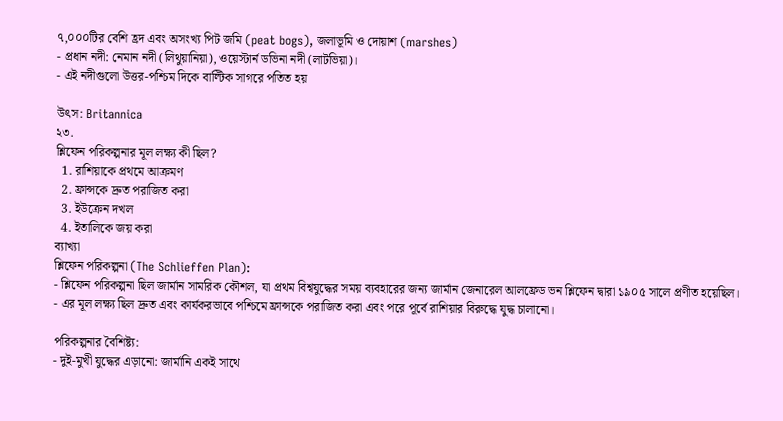৭,০০০টির বেশি হ্রদ এবং অসংখ্য পিট জমি (peat bogs), জলাভূমি ও দোয়াশ (marshes)
- প্রধান নদী: নেমান নদী (লিথুয়ানিয়া), ওয়েস্টার্ন ডভিনা নদী (লাটভিয়া)।
- এই নদীগুলো উত্তর-পশ্চিম দিকে বাল্টিক সাগরে পতিত হয়

উৎস: Britannica
২৩.
শ্লিফেন পরিকল্পনার মূল লক্ষ্য কী ছিল?
  1. রাশিয়াকে প্রথমে আক্রমণ
  2. ফ্রান্সকে দ্রুত পরাজিত করা
  3. ইউক্রেন দখল
  4. ইতালিকে জয় করা
ব্যাখ্যা
শ্লিফেন পরিকল্পনা (The Schlieffen Plan):
- শ্লিফেন পরিকল্পনা ছিল জার্মান সামরিক কৌশল, যা প্রথম বিশ্বযুদ্ধের সময় ব্যবহারের জন্য জার্মান জেনারেল আলফ্রেড ভন শ্লিফেন দ্বারা ১৯০৫ সালে প্রণীত হয়েছিল।
- এর মূল লক্ষ্য ছিল দ্রুত এবং কার্যকরভাবে পশ্চিমে ফ্রান্সকে পরাজিত করা এবং পরে পূর্বে রাশিয়ার বিরুদ্ধে যুদ্ধ চালানো।

পরিকল্পনার বৈশিষ্ট্য:
- দুই-মুখী যুদ্ধের এড়ানো: জার্মানি একই সাথে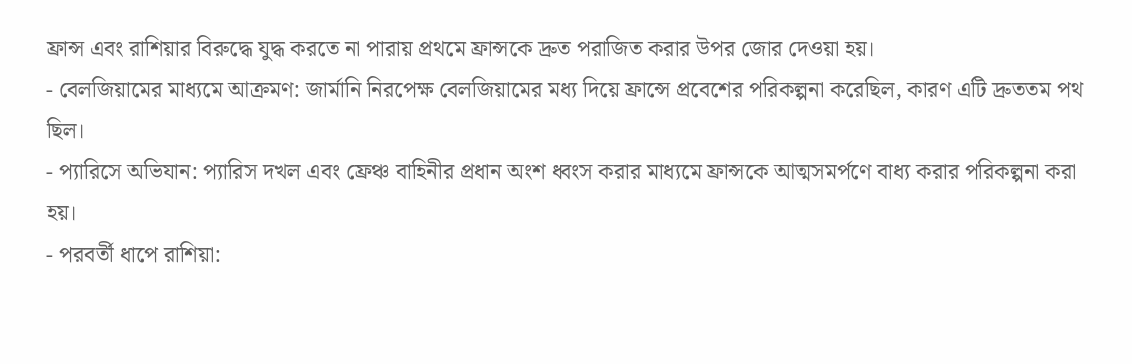ফ্রান্স এবং রাশিয়ার বিরুদ্ধে যুদ্ধ করতে না পারায় প্রথমে ফ্রান্সকে দ্রুত পরাজিত করার উপর জোর দেওয়া হয়।
- বেলজিয়ামের মাধ্যমে আক্রমণ: জার্মানি নিরপেক্ষ বেলজিয়ামের মধ্য দিয়ে ফ্রান্সে প্রবেশের পরিকল্পনা করেছিল, কারণ এটি দ্রুততম পথ ছিল।
- প্যারিসে অভিযান: প্যারিস দখল এবং ফ্রেঞ্চ বাহিনীর প্রধান অংশ ধ্বংস করার মাধ্যমে ফ্রান্সকে আত্মসমর্পণে বাধ্য করার পরিকল্পনা করা হয়।
- পরবর্তী ধাপে রাশিয়া: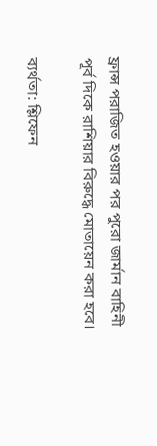ফ্রান্স পরাজিত হওয়ার পর পুরো জার্মান বাহিনী পূর্ব দিকে রাশিয়ার বিরুদ্ধে মোতায়েন করা হবে।

ব্যর্থতা: শ্লিফেন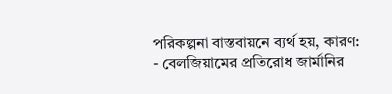পরিকল্পনা বাস্তবায়নে ব্যর্থ হয়, কারণ:
- বেলজিয়ামের প্রতিরোধ জার্মানির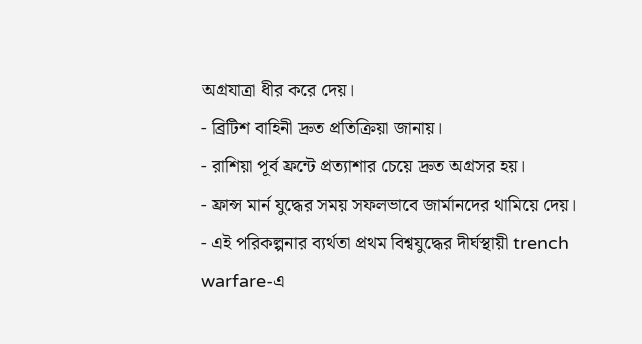অগ্রযাত্রা ধীর করে দেয়।
- ব্রিটিশ বাহিনী দ্রুত প্রতিক্রিয়া জানায়।
- রাশিয়া পূর্ব ফ্রন্টে প্রত্যাশার চেয়ে দ্রুত অগ্রসর হয়।
- ফ্রান্স মার্ন যুদ্ধের সময় সফলভাবে জার্মানদের থামিয়ে দেয়।
- এই পরিকল্পনার ব্যর্থতা প্রথম বিশ্বযুদ্ধের দীর্ঘস্থায়ী trench warfare-এ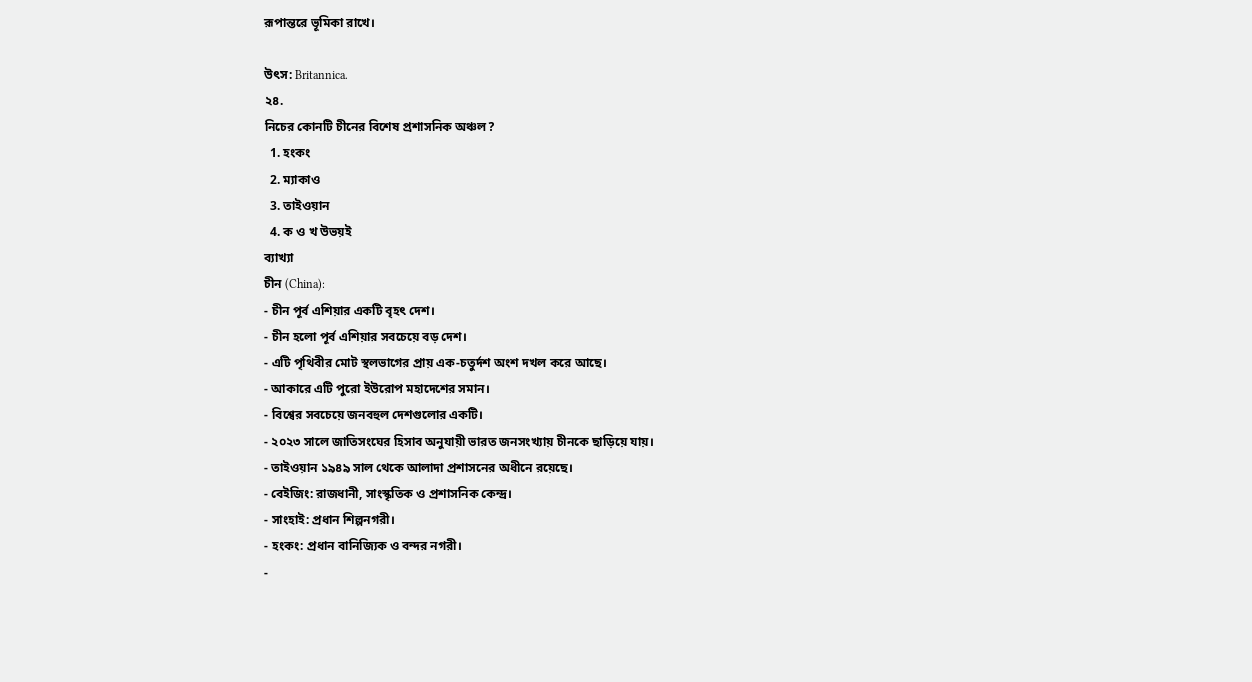রূপান্তরে ভূমিকা রাখে।

উৎস: Britannica.
২৪.
নিচের কোনটি চীনের বিশেষ প্রশাসনিক অঞ্চল?
  1. হংকং
  2. ম্যাকাও
  3. তাইওয়ান
  4. ক ও খ উভয়ই
ব্যাখ্যা
চীন (China):
- চীন পূর্ব এশিয়ার একটি বৃহৎ দেশ।
- চীন হলো পূর্ব এশিয়ার সবচেয়ে বড় দেশ।
- এটি পৃথিবীর মোট স্থলভাগের প্রায় এক-চতুর্দশ অংশ দখল করে আছে।
- আকারে এটি পুরো ইউরোপ মহাদেশের সমান।
- বিশ্বের সবচেয়ে জনবহুল দেশগুলোর একটি।
- ২০২৩ সালে জাতিসংঘের হিসাব অনুযায়ী ভারত জনসংখ্যায় চীনকে ছাড়িয়ে যায়।
- তাইওয়ান ১৯৪৯ সাল থেকে আলাদা প্রশাসনের অধীনে রয়েছে।
- বেইজিং: রাজধানী, সাংস্কৃতিক ও প্রশাসনিক কেন্দ্র।
- সাংহাই: প্রধান শিল্পনগরী।
- হংকং: প্রধান বানিজ্যিক ও বন্দর নগরী।
-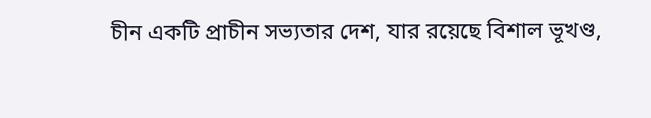চীন একটি প্রাচীন সভ্যতার দেশ, যার রয়েছে বিশাল ভূখণ্ড,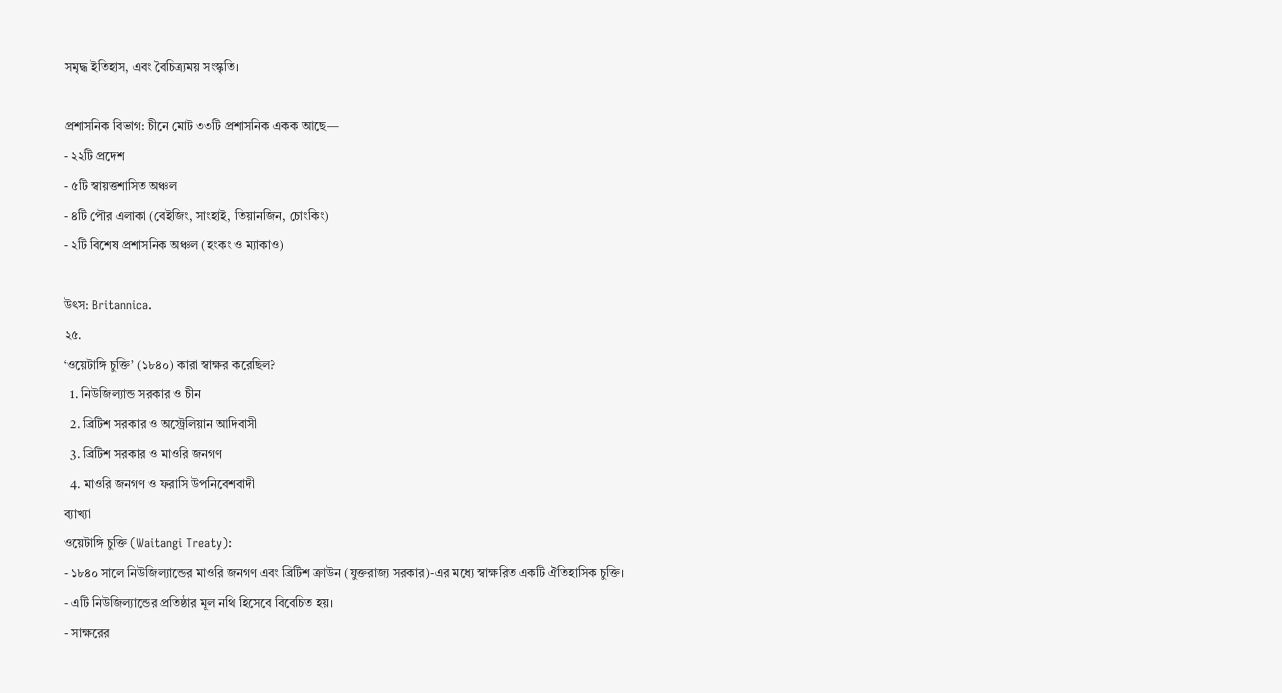সমৃদ্ধ ইতিহাস, এবং বৈচিত্র্যময় সংস্কৃতি।

প্রশাসনিক বিভাগ: চীনে মোট ৩৩টি প্রশাসনিক একক আছে—
- ২২টি প্রদেশ
- ৫টি স্বায়ত্তশাসিত অঞ্চল
- ৪টি পৌর এলাকা (বেইজিং, সাংহাই, তিয়ানজিন, চোংকিং)
- ২টি বিশেষ প্রশাসনিক অঞ্চল (হংকং ও ম্যাকাও)

উৎস: Britannica.
২৫.
‘ওয়েটাঙ্গি চুক্তি’ (১৮৪০) কারা স্বাক্ষর করেছিল?
  1. নিউজিল্যান্ড সরকার ও চীন
  2. ব্রিটিশ সরকার ও অস্ট্রেলিয়ান আদিবাসী
  3. ব্রিটিশ সরকার ও মাওরি জনগণ
  4. মাওরি জনগণ ও ফরাসি উপনিবেশবাদী
ব্যাখ্যা
ওয়েটাঙ্গি চুক্তি (Waitangi Treaty):
- ১৮৪০ সালে নিউজিল্যান্ডের মাওরি জনগণ এবং ব্রিটিশ ক্রাউন (যুক্তরাজ্য সরকার)-এর মধ্যে স্বাক্ষরিত একটি ঐতিহাসিক চুক্তি।
- এটি নিউজিল্যান্ডের প্রতিষ্ঠার মূল নথি হিসেবে বিবেচিত হয়।
- সাক্ষরের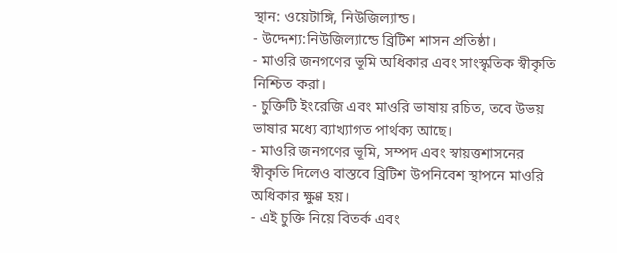স্থান: ওয়েটাঙ্গি, নিউজিল্যান্ড।
- উদ্দেশ্য:নিউজিল্যান্ডে ব্রিটিশ শাসন প্রতিষ্ঠা।
- মাওরি জনগণের ভূমি অধিকার এবং সাংস্কৃতিক স্বীকৃতি নিশ্চিত করা।
- চুক্তিটি ইংরেজি এবং মাওরি ভাষায় রচিত, তবে উভয় ভাষার মধ্যে ব্যাখ্যাগত পার্থক্য আছে।
- মাওরি জনগণের ভূমি, সম্পদ এবং স্বায়ত্তশাসনের স্বীকৃতি দিলেও বাস্তবে ব্রিটিশ উপনিবেশ স্থাপনে মাওরি অধিকার ক্ষুণ্ণ হয়।
- এই চুক্তি নিয়ে বিতর্ক এবং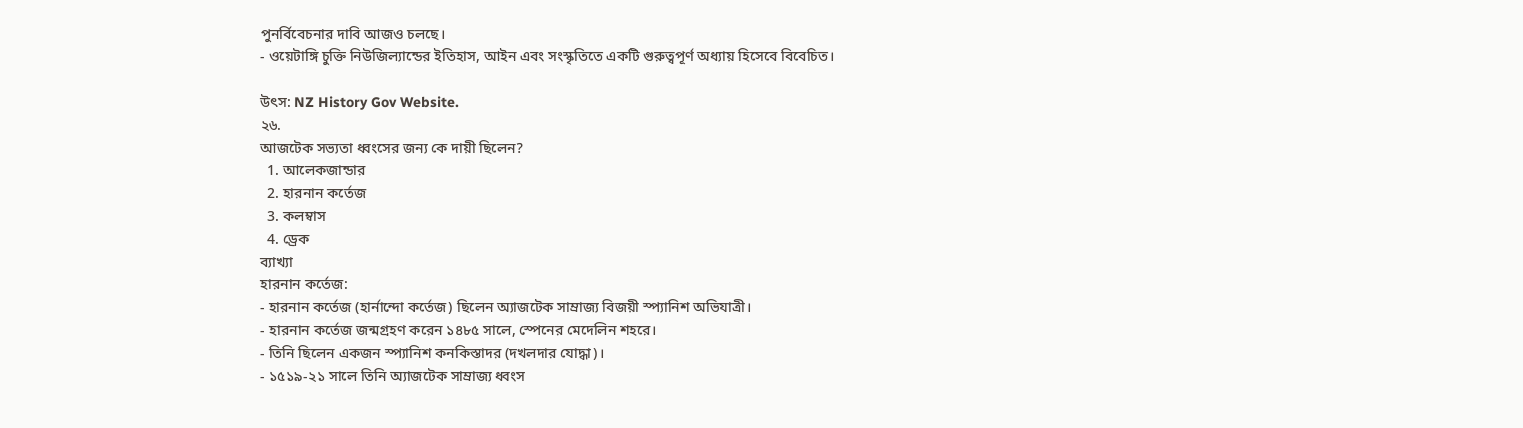পুনর্বিবেচনার দাবি আজও চলছে।
- ওয়েটাঙ্গি চুক্তি নিউজিল্যান্ডের ইতিহাস, আইন এবং সংস্কৃতিতে একটি গুরুত্বপূর্ণ অধ্যায় হিসেবে বিবেচিত।

উৎস: NZ History Gov Website.
২৬.
আজটেক সভ্যতা ধ্বংসের জন্য কে দায়ী ছিলেন?
  1. আলেকজান্ডার
  2. হারনান কর্তেজ
  3. কলম্বাস
  4. ড্রেক
ব্যাখ্যা
হারনান কর্তেজ:
- হারনান কর্তেজ (হার্নান্দো কর্তেজ) ছিলেন অ্যাজটেক সাম্রাজ্য বিজয়ী স্প্যানিশ অভিযাত্রী।
- হারনান কর্তেজ জন্মগ্রহণ করেন ১৪৮৫ সালে, স্পেনের মেদেলিন শহরে।
- তিনি ছিলেন একজন স্প্যানিশ কনকিস্তাদর (দখলদার যোদ্ধা)।
- ১৫১৯-২১ সালে তিনি অ্যাজটেক সাম্রাজ্য ধ্বংস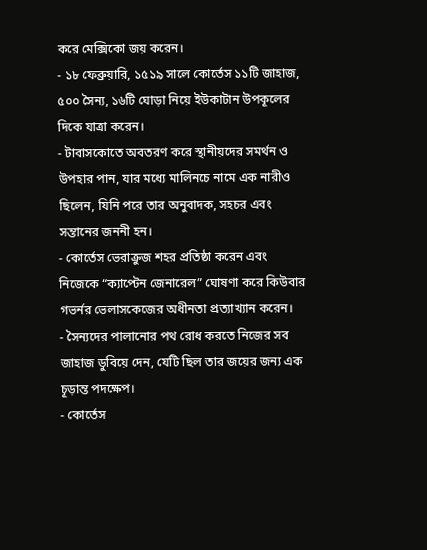করে মেক্সিকো জয় করেন।
- ১৮ ফেব্রুয়ারি, ১৫১৯ সালে কোর্তেস ১১টি জাহাজ, ৫০০ সৈন্য, ১৬টি ঘোড়া নিয়ে ইউকাটান উপকূলের দিকে যাত্রা করেন।
- টাবাসকোতে অবতরণ করে স্থানীয়দের সমর্থন ও উপহার পান, যার মধ্যে মালিনচে নামে এক নারীও ছিলেন, যিনি পরে তার অনুবাদক, সহচর এবং সন্তানের জননী হন।
- কোর্তেস ভেরাক্রুজ শহর প্রতিষ্ঠা করেন এবং নিজেকে “ক্যাপ্টেন জেনারেল” ঘোষণা করে কিউবার গভর্নর ভেলাসকেজের অধীনতা প্রত্যাখ্যান করেন।
- সৈন্যদের পালানোর পথ রোধ করতে নিজের সব জাহাজ ডুবিয়ে দেন, যেটি ছিল তার জয়ের জন্য এক চূড়ান্ত পদক্ষেপ।
- কোর্তেস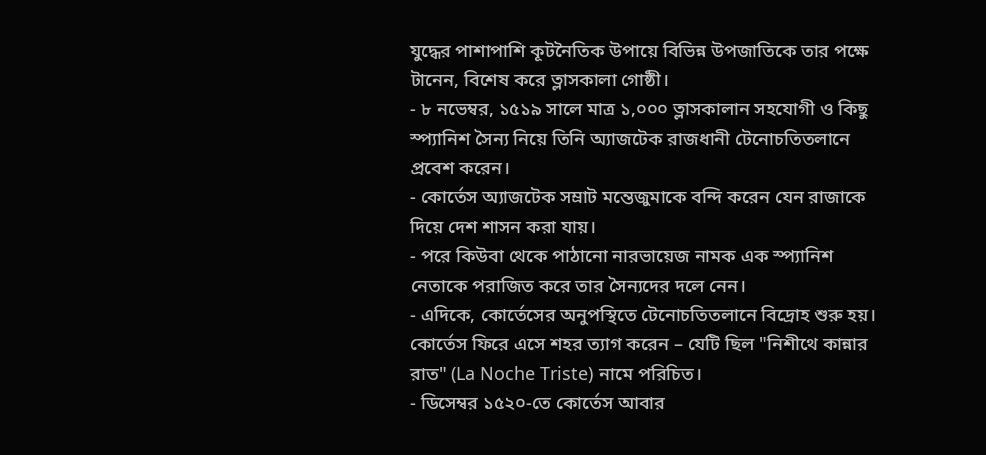যুদ্ধের পাশাপাশি কূটনৈতিক উপায়ে বিভিন্ন উপজাতিকে তার পক্ষে টানেন, বিশেষ করে ত্লাসকালা গোষ্ঠী।
- ৮ নভেম্বর, ১৫১৯ সালে মাত্র ১,০০০ ত্লাসকালান সহযোগী ও কিছু স্প্যানিশ সৈন্য নিয়ে তিনি অ্যাজটেক রাজধানী টেনোচতিতলানে প্রবেশ করেন।
- কোর্তেস অ্যাজটেক সম্রাট মন্তেজুমাকে বন্দি করেন যেন রাজাকে দিয়ে দেশ শাসন করা যায়।
- পরে কিউবা থেকে পাঠানো নারভায়েজ নামক এক স্প্যানিশ নেতাকে পরাজিত করে তার সৈন্যদের দলে নেন।
- এদিকে, কোর্তেসের অনুপস্থিতে টেনোচতিতলানে বিদ্রোহ শুরু হয়। কোর্তেস ফিরে এসে শহর ত্যাগ করেন – যেটি ছিল "নিশীথে কান্নার রাত" (La Noche Triste) নামে পরিচিত।
- ডিসেম্বর ১৫২০-তে কোর্তেস আবার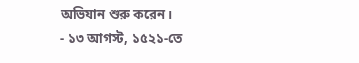অভিযান শুরু করেন।
- ১৩ আগস্ট, ১৫২১-তে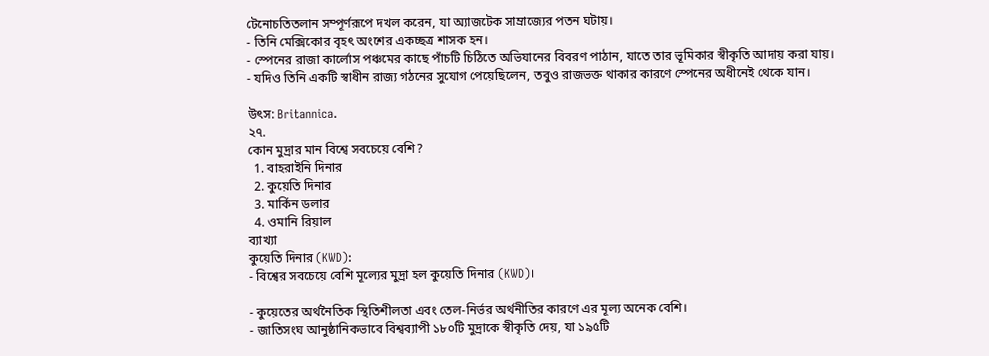টেনোচতিতলান সম্পূর্ণরূপে দখল করেন, যা অ্যাজটেক সাম্রাজ্যের পতন ঘটায়।
- তিনি মেক্সিকোর বৃহৎ অংশের একচ্ছত্র শাসক হন।
- স্পেনের রাজা কার্লোস পঞ্চমের কাছে পাঁচটি চিঠিতে অভিযানের বিবরণ পাঠান, যাতে তার ভূমিকার স্বীকৃতি আদায় করা যায়।
- যদিও তিনি একটি স্বাধীন রাজ্য গঠনের সুযোগ পেয়েছিলেন, তবুও রাজভক্ত থাকার কারণে স্পেনের অধীনেই থেকে যান।

উৎস: Britannica.
২৭.
কোন মুদ্রার মান বিশ্বে সবচেয়ে বেশি?
  1. বাহরাইনি দিনার
  2. কুয়েতি দিনার
  3. মার্কিন ডলার
  4. ওমানি রিয়াল
ব্যাখ্যা
কুয়েতি দিনার (KWD):
- বিশ্বের সবচেয়ে বেশি মূল্যের মুদ্রা হল কুয়েতি দিনার (KWD)।

- কুয়েতের অর্থনৈতিক স্থিতিশীলতা এবং তেল-নির্ভর অর্থনীতির কারণে এর মূল্য অনেক বেশি।
- জাতিসংঘ আনুষ্ঠানিকভাবে বিশ্বব্যাপী ১৮০টি মুদ্রাকে স্বীকৃতি দেয়, যা ১৯৫টি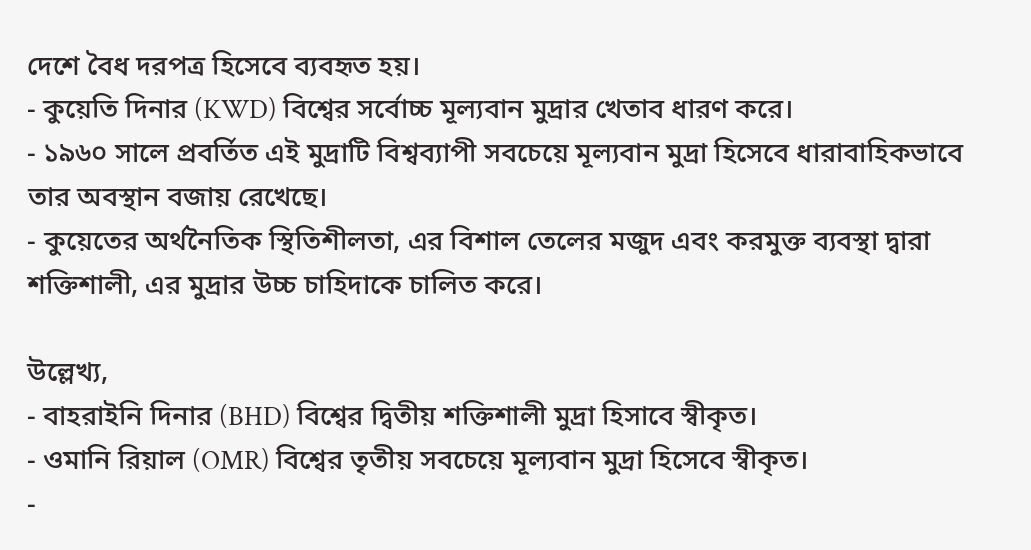দেশে বৈধ দরপত্র হিসেবে ব্যবহৃত হয়।
- কুয়েতি দিনার (KWD) বিশ্বের সর্বোচ্চ মূল্যবান মুদ্রার খেতাব ধারণ করে।
- ১৯৬০ সালে প্রবর্তিত এই মুদ্রাটি বিশ্বব্যাপী সবচেয়ে মূল্যবান মুদ্রা হিসেবে ধারাবাহিকভাবে তার অবস্থান বজায় রেখেছে।
- কুয়েতের অর্থনৈতিক স্থিতিশীলতা, এর বিশাল তেলের মজুদ এবং করমুক্ত ব্যবস্থা দ্বারা শক্তিশালী, এর মুদ্রার উচ্চ চাহিদাকে চালিত করে।

উল্লেখ্য,
- বাহরাইনি দিনার (BHD) বিশ্বের দ্বিতীয় শক্তিশালী মুদ্রা হিসাবে স্বীকৃত।
- ওমানি রিয়াল (OMR) বিশ্বের তৃতীয় সবচেয়ে মূল্যবান মুদ্রা হিসেবে স্বীকৃত।
-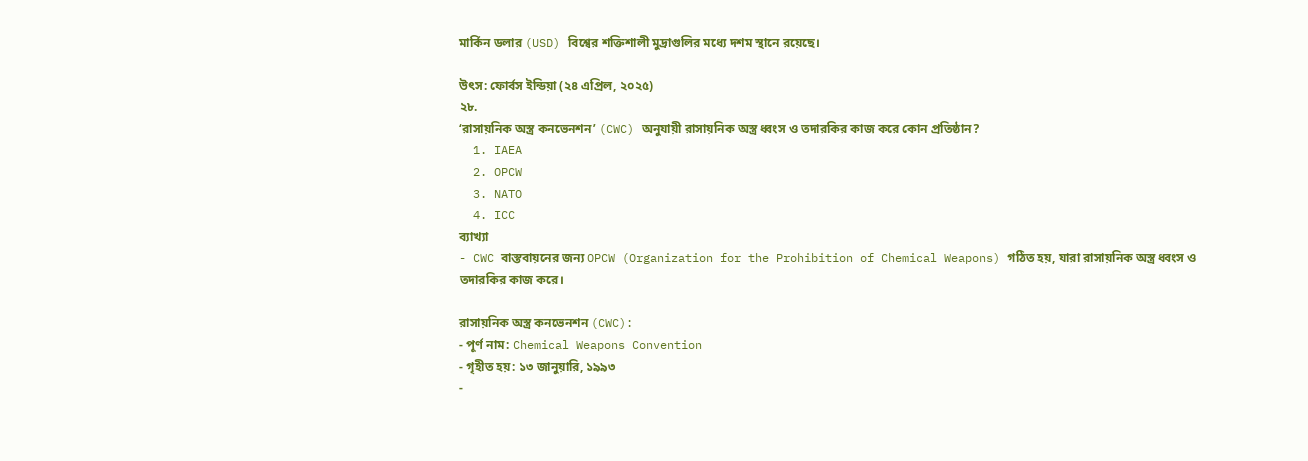মার্কিন ডলার (USD) বিশ্বের শক্তিশালী মুদ্রাগুলির মধ্যে দশম স্থানে রয়েছে।

উৎস: ফোর্বস ইন্ডিয়া (২৪ এপ্রিল, ২০২৫)
২৮.
‘রাসায়নিক অস্ত্র কনভেনশন’ (CWC) অনুযায়ী রাসায়নিক অস্ত্র ধ্বংস ও তদারকির কাজ করে কোন প্রতিষ্ঠান?
  1. IAEA
  2. OPCW
  3. NATO
  4. ICC
ব্যাখ্যা
- CWC বাস্তবায়নের জন্য OPCW (Organization for the Prohibition of Chemical Weapons) গঠিত হয়, যারা রাসায়নিক অস্ত্র ধ্বংস ও তদারকির কাজ করে।

রাসায়নিক অস্ত্র কনভেনশন (CWC):
- পূর্ণ নাম: Chemical Weapons Convention
- গৃহীত হয়: ১৩ জানুয়ারি, ১৯৯৩
-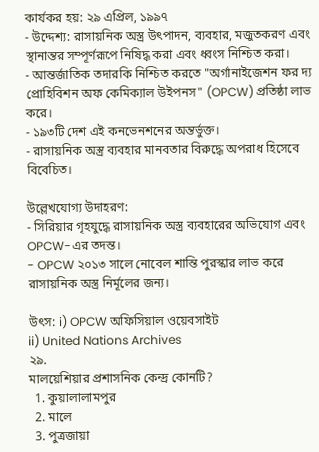কার্যকর হয়: ২৯ এপ্রিল, ১৯৯৭
- উদ্দেশ্য: রাসায়নিক অস্ত্র উৎপাদন, ব্যবহার, মজুতকরণ এবং স্থানান্তর সম্পূর্ণরূপে নিষিদ্ধ করা এবং ধ্বংস নিশ্চিত করা।
- আন্তর্জাতিক তদারকি নিশ্চিত করতে "অর্গানাইজেশন ফর দ্য প্রোহিবিশন অফ কেমিক্যাল উইপনস" (OPCW) প্রতিষ্ঠা লাভ করে।
- ১৯৩টি দেশ এই কনভেনশনের অন্তর্ভুক্ত।
- রাসায়নিক অস্ত্র ব্যবহার মানবতার বিরুদ্ধে অপরাধ হিসেবে বিবেচিত।

উল্লেখযোগ্য উদাহরণ:
- সিরিয়ার গৃহযুদ্ধে রাসায়নিক অস্ত্র ব্যবহারের অভিযোগ এবং OPCW-এর তদন্ত।
- OPCW ২০১৩ সালে নোবেল শান্তি পুরস্কার লাভ করে রাসায়নিক অস্ত্র নির্মূলের জন্য।

উৎস: i) OPCW অফিসিয়াল ওয়েবসাইট
ii) United Nations Archives
২৯.
মালয়েশিয়ার প্রশাসনিক কেন্দ্র কোনটি?
  1. কুয়ালালামপুর
  2. মালে
  3. পুত্রজায়া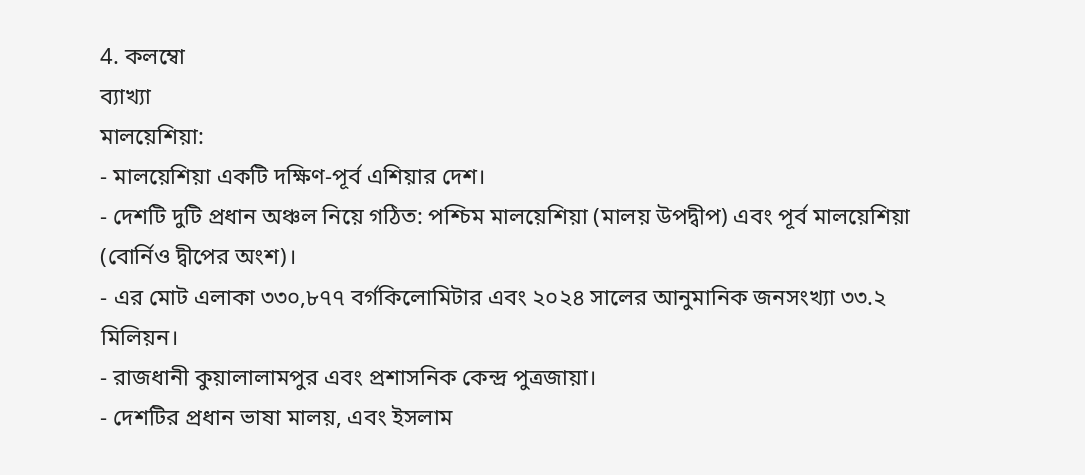4. কলম্বো
ব্যাখ্যা
মালয়েশিয়া:
- মালয়েশিয়া একটি দক্ষিণ-পূর্ব এশিয়ার দেশ।
- দেশটি দুটি প্রধান অঞ্চল নিয়ে গঠিত: পশ্চিম মালয়েশিয়া (মালয় উপদ্বীপ) এবং পূর্ব মালয়েশিয়া (বোর্নিও দ্বীপের অংশ)।
- এর মোট এলাকা ৩৩০,৮৭৭ বর্গকিলোমিটার এবং ২০২৪ সালের আনুমানিক জনসংখ্যা ৩৩.২ মিলিয়ন।
- রাজধানী কুয়ালালামপুর এবং প্রশাসনিক কেন্দ্র পুত্রজায়া।
- দেশটির প্রধান ভাষা মালয়, এবং ইসলাম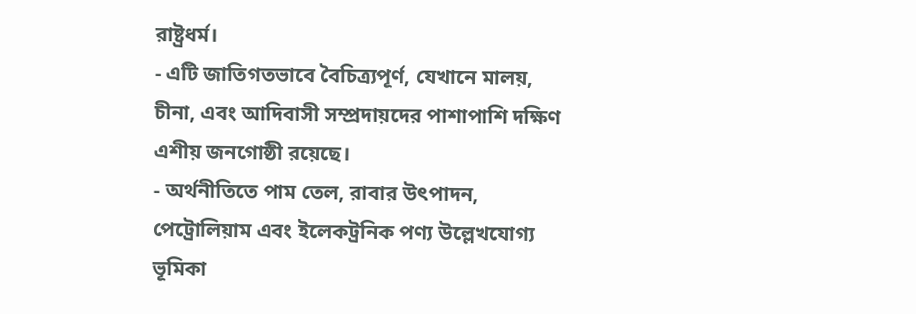রাষ্ট্রধর্ম।
- এটি জাতিগতভাবে বৈচিত্র্যপূর্ণ, যেখানে মালয়, চীনা, এবং আদিবাসী সম্প্রদায়দের পাশাপাশি দক্ষিণ এশীয় জনগোষ্ঠী রয়েছে।
- অর্থনীতিতে পাম তেল, রাবার উৎপাদন, পেট্রোলিয়াম এবং ইলেকট্রনিক পণ্য উল্লেখযোগ্য ভূমিকা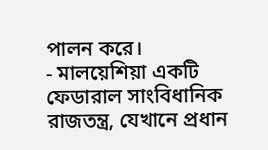পালন করে।
- মালয়েশিয়া একটি ফেডারাল সাংবিধানিক রাজতন্ত্র, যেখানে প্রধান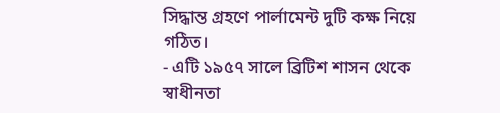সিদ্ধান্ত গ্রহণে পার্লামেন্ট দুটি কক্ষ নিয়ে গঠিত।
- এটি ১৯৫৭ সালে ব্রিটিশ শাসন থেকে স্বাধীনতা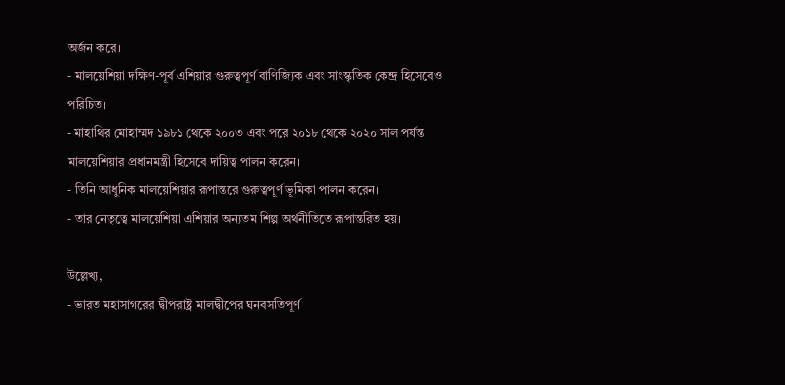অর্জন করে।
- মালয়েশিয়া দক্ষিণ-পূর্ব এশিয়ার গুরুত্বপূর্ণ বাণিজ্যিক এবং সাংস্কৃতিক কেন্দ্র হিসেবেও পরিচিত।
- মাহাথির মোহাম্মদ ১৯৮১ থেকে ২০০৩ এবং পরে ২০১৮ থেকে ২০২০ সাল পর্যন্ত মালয়েশিয়ার প্রধানমন্ত্রী হিসেবে দায়িত্ব পালন করেন।
- তিনি আধুনিক মালয়েশিয়ার রূপান্তরে গুরুত্বপূর্ণ ভূমিকা পালন করেন।
- তার নেতৃত্বে মালয়েশিয়া এশিয়ার অন্যতম শিল্প অর্থনীতিতে রূপান্তরিত হয়।

উল্লেখ্য,
- ভারত মহাসাগরের দ্বীপরাষ্ট্র মালদ্বীপের ঘনবসতিপূর্ণ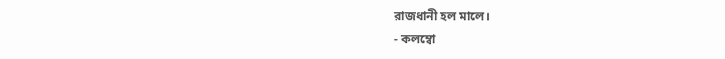রাজধানী হল মালে।
- কলম্বো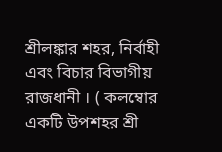শ্রীলঙ্কার শহর, নির্বাহী এবং বিচার বিভাগীয় রাজধানী । ( কলম্বোর একটি উপশহর শ্রী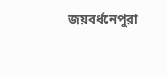জয়বর্ধনেপুরা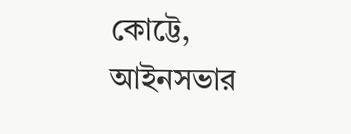কোট্টে, আইনসভার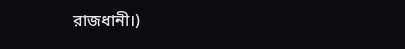রাজধানী।)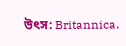উৎস: Britannica.